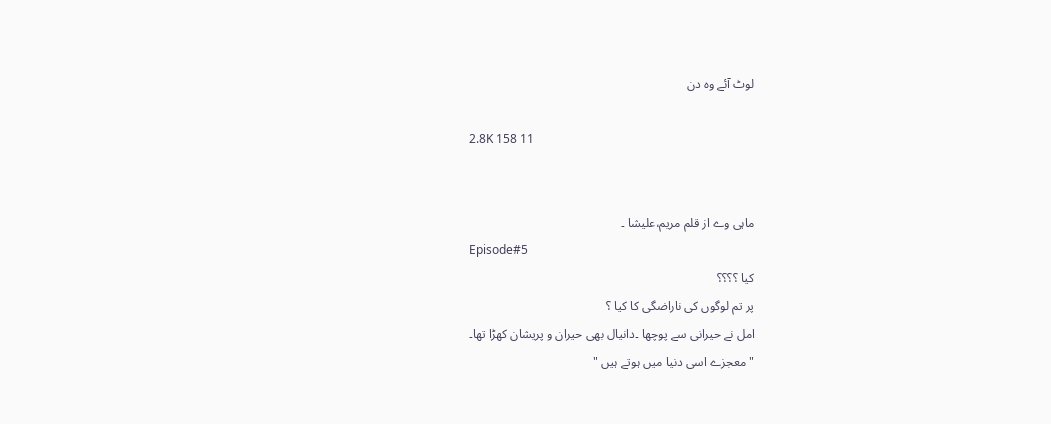لوٹ آئے وہ دن

2.8K 158 11


ماہی وے از قلم مریم،علیشا ۔
Episode#5
کیا ؟؟؟؟
پر تم لوگوں کی ناراضگی کا کیا ؟
امل نے حیرانی سے پوچھا ۔دانیال بھی حیران و پریشان کھڑا تھا۔
"معجزے اسی دنیا میں ہوتے ہیں "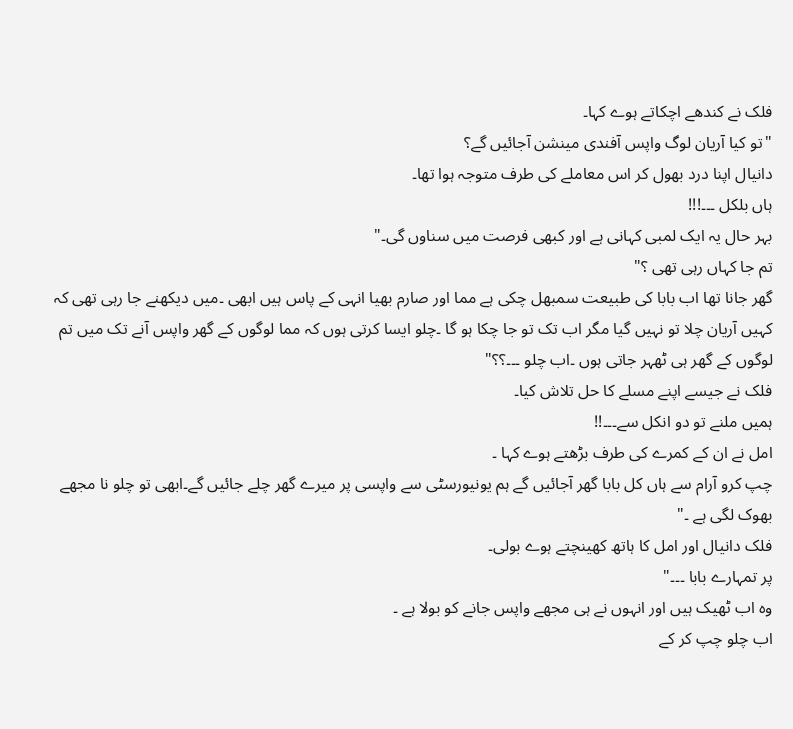فلک نے کندھے اچکاتے ہوے کہا۔
"تو کیا آریان لوگ واپس آفندی مینشن آجائیں گے؟
دانیال اپنا درد بھول کر اس معاملے کی طرف متوجہ ہوا تھا۔
ہاں بلکل ۔۔۔!!!
بہر حال یہ ایک لمبی کہانی ہے اور کبھی فرصت میں سناوں گی۔"
تم جا کہاں رہی تھی ؟"
گھر جانا تھا اب بابا کی طبیعت سمبھل چکی ہے مما اور صارم بھیا انہی کے پاس ہیں ابھی ۔میں دیکھنے جا رہی تھی کہ کہیں آریان چلا تو نہیں گیا مگر اب تک تو جا چکا ہو گا ۔چلو ایسا کرتی ہوں کہ مما لوگوں کے گھر واپس آنے تک میں تم لوگوں کے گھر ہی ٹھہر جاتی ہوں ۔اب چلو ۔۔۔؟؟"
فلک نے جیسے اپنے مسلے کا حل تلاش کیا۔
ہمیں ملنے تو دو انکل سے۔۔۔!!
امل نے ان کے کمرے کی طرف بڑھتے ہوے کہا ۔
چپ کرو آرام سے ہاں کل بابا گھر آجائیں گے ہم یونیورسٹی سے واپسی پر میرے گھر چلے جائیں گے۔ابھی تو چلو نا مجھے بھوک لگی ہے ۔"
فلک دانیال اور امل کا ہاتھ کھینچتے ہوے بولی۔
پر تمہارے بابا ۔۔۔"
وہ اب ٹھیک ہیں اور انہوں نے ہی مجھے واپس جانے کو بولا ہے ۔
اب چلو چپ کر کے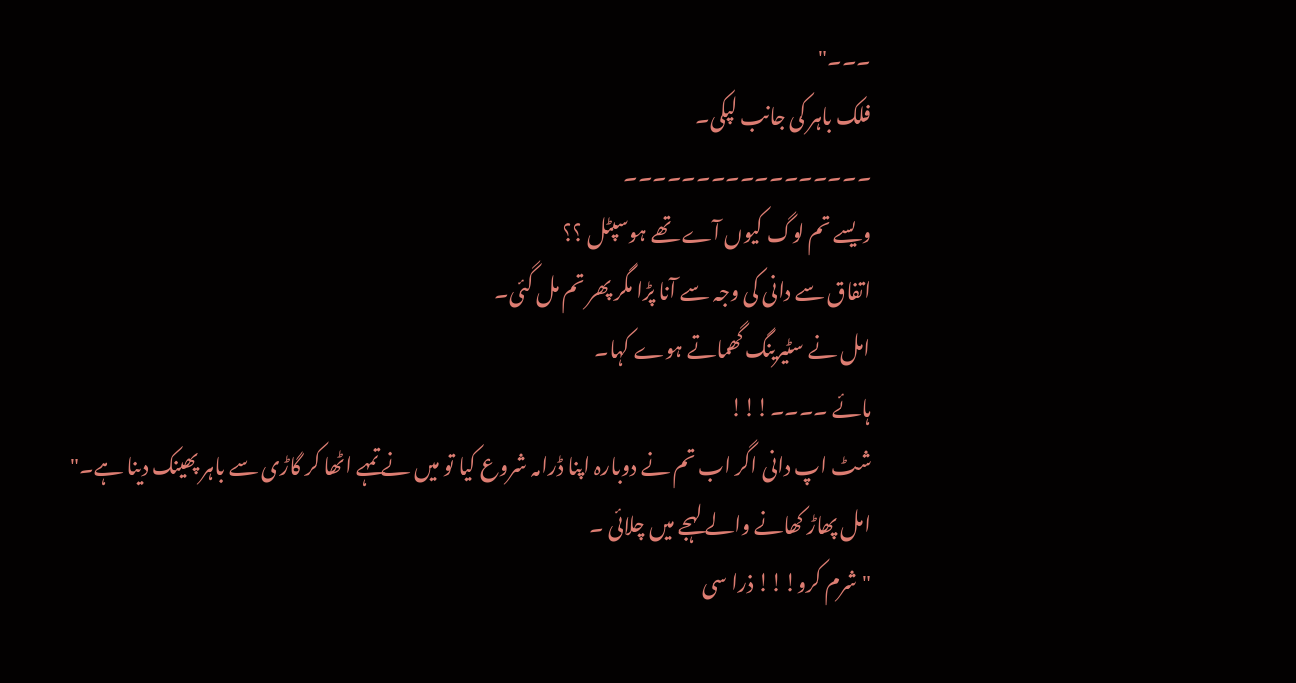۔۔۔"
فلک باہر کی جانب لپکی۔
۔۔۔۔۔۔۔۔۔۔۔۔۔۔۔۔۔
ویسے تم لوگ کیوں آے تھے ہوسپٹل ؟؟
اتفاق سے دانی کی وجہ سے آنا پڑا مگر پھر تم مل گئی۔
امل نے سٹیرینگ گھماتے ہوے کہا۔
ہائے ۔۔۔۔!!!
شٹ اپ دانی اگر اب تم نے دوبارہ اپنا ڈرامہ شروع کیا تو میں نے تمہے اٹھا کر گاڑی سے باہر پھینک دینا ہے۔"
امل پھاڑ کھانے والے لہجے میں چلائی ۔
"شرم کرو!!! ذرا سی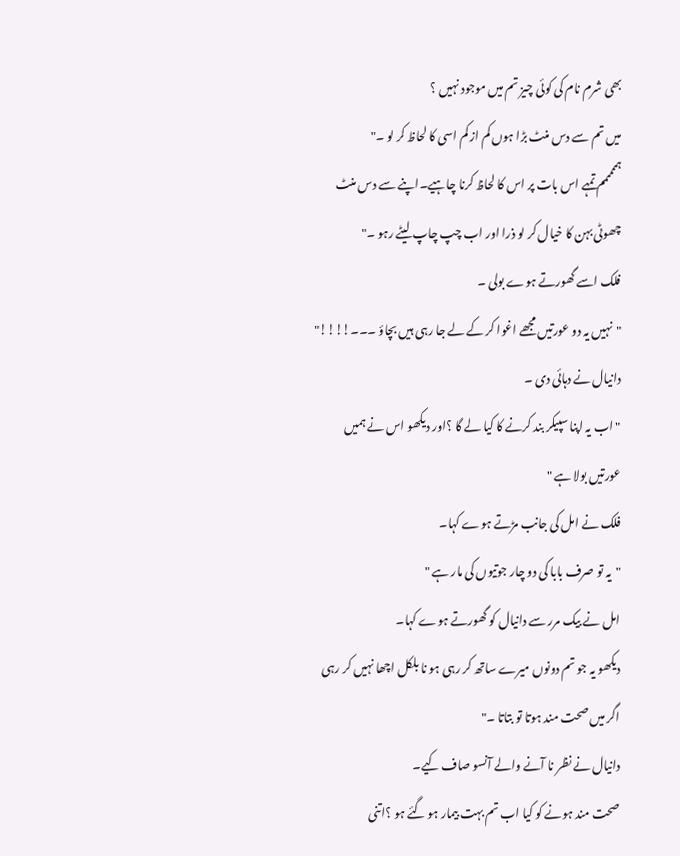بھی شرم نام کی کوئی چیز تم میں موجود نہیں ؟
میں تم سے دس منٹ بڑا ہوں کم از کم اسی کا لحاظ کر لو ۔"
ہمممممم تمہے اس بات پر اس کا لحاظ کرنا چاہیے۔اپنے سے دس منٹ چھوٹی بہن کا خیال کر لو ذرا اور اب چپ چاپ لیٹے رہو ۔"
فلک اسے گھورتے ہوے بولی ۔
"نہیں یہ دو عورتیں مجھے اغوا کر کے لے جا رہی ہیں بچاؤ ۔۔۔!!!!"
دانیال نے دہائی دی ۔
"اب یہ اپنا سپیکر بند کرنے کا کیا لے گا ؟اور دیکھو اس نے ہمیں عورتیں بولا ہے "
فلک نے امل کی جانب مڑتے ہوے کہا۔
"یہ تو صرف بابا کی دو چار جوتیوں کی مار ہے "
امل نے بیک مرر سے دانیال کو گھورتے ہوے کہا۔
دیکھو یہ جو تم دونوں میرے ساتھ کر رہی ہو نا بلکل اچھا نہیں کر رہی اگر میں صحت مند ہوتا تو بتاتا ۔"
دانیال نے نظر نا آنے والے آنسو صاف کیے۔
صحت مند ہونے کو کیا اب تم بہت بیمار ہو گئے ہو ؟اتنی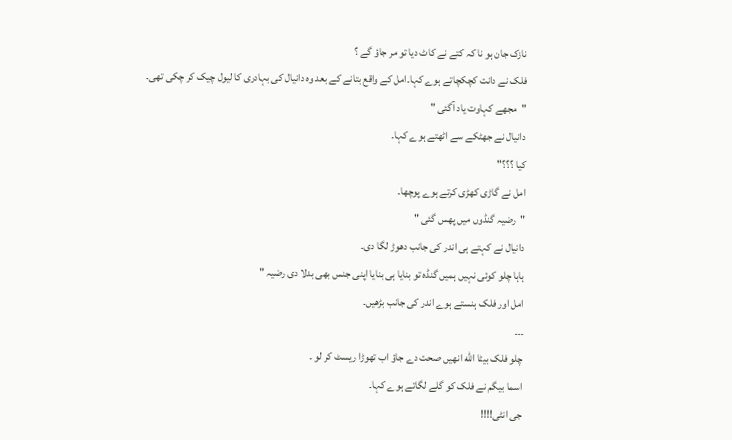نازک جان ہو نا کہ کتے نے کاٹ دیا تو مر جاؤ گے ؟
فلک نے دانت کچکچاتے ہوے کہا۔امل کے واقع بتانے کے بعد وہ دانیال کی بہادری کا لیول چیک کر چکی تھی۔
"مجھے کہاوت یاد آگئی "
دانیال نے جھٹکے سے اٹھتے ہوے کہا۔
کیا ؟؟؟"
امل نے گاڑی کھڑی کرتے ہوے پوچھا۔
"رضیہ گنڈوں میں پھس گئی "
دانیال نے کہتے ہی اندر کی جانب دھوڑ لگا دی۔
ہاہا چلو کوئی نہیں ہمیں گنڈہ تو بنایا ہی بنایا اپنی جنس بھی بدلا دی رضیہ "
امل اور فلک ہنستے ہوے اندر کی جانب بڑھیں۔
۔۔۔
چلو فلک بیٹا اللّه انھیں صحت دے جاؤ اب تھوڑا ریسٹ کر لو ۔
اسما بیگم نے فلک کو گلے لگاتے ہوے کہا۔
جی انٹی!!!!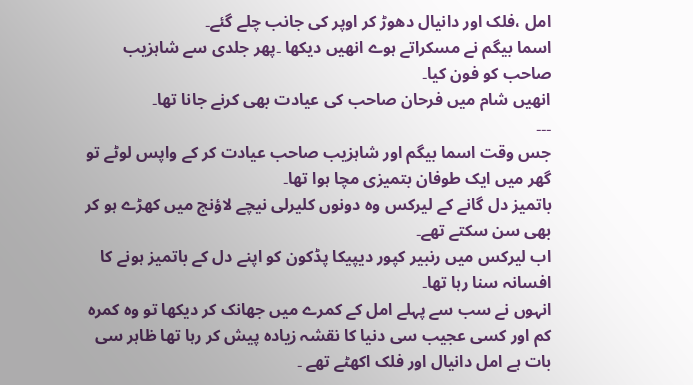امل ،فلک اور دانیال دھوڑ کر اوپر کی جانب چلے گئے۔
اسما بیگم نے مسکراتے ہوے انھیں دیکھا ۔پھر جلدی سے شاہزیب صاحب کو فون کیا۔
انھیں شام میں فرحان صاحب کی عیادت بھی کرنے جانا تھا۔
۔۔۔
جس وقت اسما بیگم اور شاہزیب صاحب عیادت کر کے واپس لوٹے تو گھر میں ایک طوفان بتمیزی مچا ہوا تھا۔
باتمیز دل گانے کے لیرکس وہ دونوں کلیرلی نیچے لاؤنج میں کھڑے ہو کر بھی سن سکتے تھے۔
اب لیرکس میں رنبیر کپور دیپیکا پڈکون کو اپنے دل کے باتمیز ہونے کا افسانہ سنا رہا تھا۔
انہوں نے سب سے پہلے امل کے کمرے میں جھانک کر دیکھا تو وہ کمرہ کم اور کسی عجیب سی دنیا کا نقشہ زیادہ پیش کر رہا تھا ظاہر سی بات ہے امل دانیال اور فلک اکھٹے تھے ۔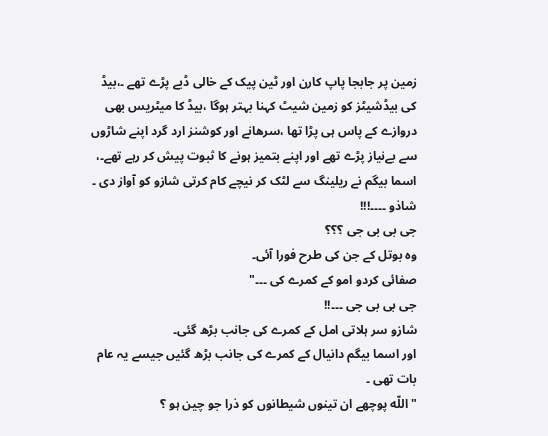زمین پر جابجا پاپ کارن اور ٹین پیک کے خالی ڈبے پڑے تھے ۔،بیڈ کی بیڈشیٹز کو زمین شیٹ کہنا بہتر ہوگا ،بیڈ کا میٹریس بھی دروازے کے پاس ہی پڑا تھا ،سرهانے اور کوشنز ارد گرد اپنے شاڑوں سے بےنیاز پڑے تھے اور اپنے بتمیز ہونے کا ثبوت پیش کر رہے تھے۔،
اسما بیگم نے ریلینگ سے لٹک کر نیچے کام کرتی شازو کو آواز دی ۔
شاذو ۔۔۔۔!!!
جی بی بی جی ؟؟؟
وہ بوتل کے جن کی طرح فورا آئی۔
صفائی کردو امو کے کمرے کی ۔۔۔"
جی بی بی جی ۔۔۔!!
شازو سر ہلاتی امل کے کمرے کی جانب بڑھ گئی۔
اور اسما بیگم دانیال کے کمرے کی جانب بڑھ گئیں جیسے یہ عام بات تھی ۔
"اللّه پوچھے ان تینوں شیطانوں کو ذرا جو چین ہو ؟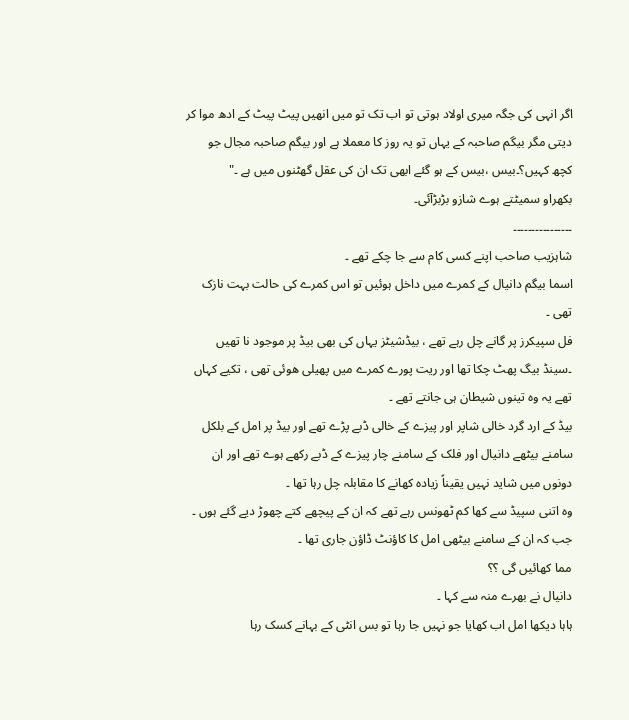اگر انہی کی جگہ میری اولاد ہوتی تو اب تک تو میں انھیں پیٹ پیٹ کے ادھ موا کر دیتی مگر بیگم صاحبہ کے یہاں تو یہ روز کا معملا ہے اور بیگم صاحبہ مجال جو کچھ کہیں؟۔بیس ،بیس کے ہو گئے ابھی تک ان کی عقل گھٹنوں میں ہے ۔"
بکھراو سمیٹتے ہوے شازو بڑبڑآئی۔
۔۔۔۔۔۔۔۔۔۔۔۔۔۔۔۔
شاہزیب صاحب اپنے کسی کام سے جا چکے تھے ۔
اسما بیگم دانیال کے کمرے میں داخل ہوئیں تو اس کمرے کی حالت بہت نازک تھی ۔
فل سپیکرز پر گانے چل رہے تھے ، بیڈشیٹز یہاں کی بھی بیڈ پر موجود نا تھیں ۔سینڈ بیگ پھٹ چکا تھا اور ریت پورے کمرے میں پھیلی ھوئی تھی ، تکیے کہاں تھے یہ وہ تینوں شیطان ہی جانتے تھے ۔
بیڈ کے ارد گرد خالی شاپر اور پیزے کے خالی ڈبے پڑے تھے اور بیڈ پر امل کے بلکل سامنے بیٹھے دانیال اور فلک کے سامنے چار پیزے کے ڈبے رکھے ہوے تھے اور ان دونوں میں شاید نہیں یقیناً زیادہ کھانے کا مقابلہ چل رہا تھا ۔
وہ اتنی سپیڈ سے کھا کم ٹھونس رہے تھے کہ ان کے پیچھے کتے چھوڑ دیے گئے ہوں ۔ جب کہ ان کے سامنے بیٹھی امل کا کاؤنٹ ڈاؤن جاری تھا ۔
مما کھائیں گی ؟؟
دانیال نے بھرے منہ سے کہا ۔
ہاہا دیکھا امل اب کھایا جو نہیں جا رہا تو بس انٹی کے بہانے کسک رہا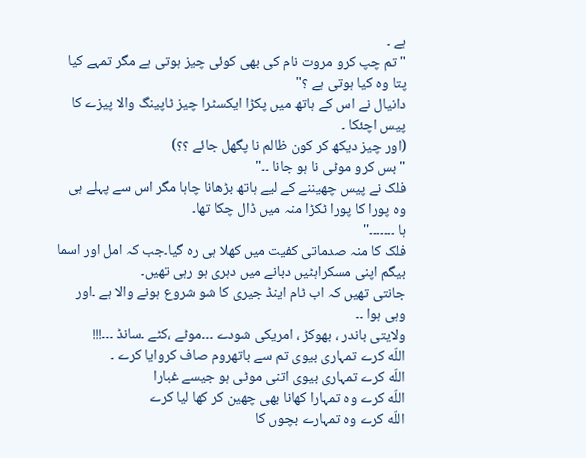ہے ۔
"تم چپ کرو مروت نام کی بھی کوئی چیز ہوتی ہے مگر تمہے کیا پتا وہ کیا ہوتی ہے ؟"
دانیال نے اس کے ہاتھ میں پکڑا ایکسٹرا چیز ٹاپینگ والا پیزے کا پیس اچئکا ۔
(اور چیز دیکھ کر کون ظالم نا پگھل جائے ؟؟)
"بس کرو موٹی نا ہو جانا ۔۔"
فلک نے پیس چھیننے کے لیے ہاتھ بڑھانا چاہا مگر اس سے پہلے ہی وہ پورا کا پورا ٹکڑا منہ میں ڈال چکا تھا۔
ہا ۔۔۔۔۔۔۔''
فلک کا منہ صدماتی کفیت میں کھلا ہی رہ گیا۔جب کہ امل اور اسما بیگم اپنی مسکراہٹیں دبانے میں دہری ہو رہی تھیں۔
جانتی تھیں کہ اب ٹام اینڈ جیری کا شو شروع ہونے والا ہے ۔اور وہی ہوا ۔۔
ولایتی باندر ، بھوکڑ ، امریکی شودے ۔۔۔موٹے ،کٹے ۔سانڈ ۔۔۔!!!
اللّه کرے تمہاری بیوی تم سے باتھروم صاف کروایا کرے ۔
اللّه کرے تمہاری بیوی اتنی موٹی ہو جیسے غبارا
اللّه کرے وہ تمہارا کھانا بھی چھین کر کھا لیا کرے
اللّه کرے وہ تمہارے بچوں کا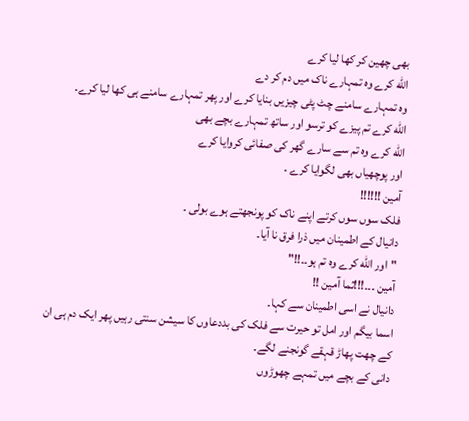بھی چھین کر کھا لیا کرے
اللّه کرے وہ تمہارے ناک میں دم کر دے
وہ تمہارے سامنے چٹ پٹی چیزیں بنایا کرے اور پھر تمہارے سامنے ہی کھا لیا کرے۔
اللّه کرے تم پیزے کو ترسو اور ساتھ تمہارے بچے بھی
اللّه کرے وہ تم سے سارے گھر کی صفائی کروایا کرے
اور پوچھیاں بھی لگوایا کرے ۔
آمین !!!!!!
فلک سوں سوں کرتے اپنے ناک کو پونجھتے ہوے بولی ۔
دانیال کے اطمینان میں ذرا فرق نا آیا۔
"اور اللّه کرے وہ تم ہو۔۔!!"
آمین ۔۔۔!!!ثما آمین !!
دانیال نے اسی اطمینان سے کہا۔
اسما بیگم اور امل تو حیرت سے فلک کی بددعاوں کا سیشن سنتی رہیں پھر ایک دم ہی ان کے چھت پھاڑ قہقے گونجنے لگے۔
دانی کے بچے میں تمہے چھوڑوں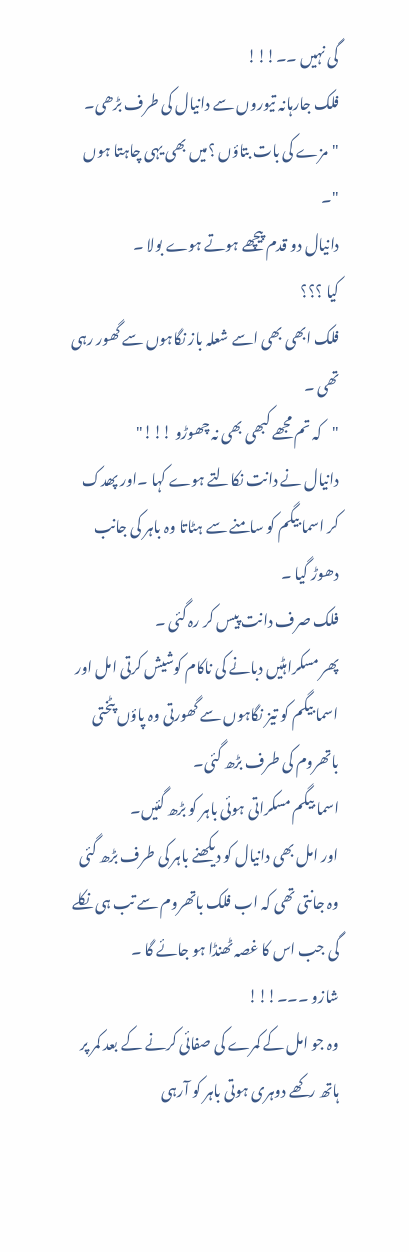گی نہیں ۔۔!!!
فلک جارہانہ تیوروں سے دانیال کی طرف بڑھی۔
"مزے کی بات بتاؤں ؟میں بھی یہی چاہتا ہوں "۔
دانیال دو قدم پیچھے ہوتے ہوے بولا ۔
کیا ؟؟؟
فلک ابھی بھی اسے شعلہ باز نگاہوں سے گھور رہی تھی ۔
"کہ تم مجھے کبھی بھی نہ چھوڑو !!!"
دانیال نے دانت نکالتے ہوے کہا ۔اور پھدک کر اسما بیگم کو سامنے سے ہٹاتا وہ باہر کی جانب دھوڑ گیا ۔
فلک صرف دانت پیس کر رہ گئی ۔
پھر مسکراہٹیں دبانے کی ناکام کوشیش کرتی امل اور اسما بیگم کو تیز نگاہوں سے گھورتی وہ پاؤں پٹختی باتھروم کی طرف بڑھ گئی۔
اسما بیگم مسکراتی ہوئی باہر کو بڑھ گئیں۔
اور امل بھی دانیال کو دیکھنے باہر کی طرف بڑھ گئی وہ جانتی تھی کہ اب فلک باتھروم سے تب ہی نکلے گی جب اس کا غصہ ٹھنڈا ہو جائے گا ۔
شازو ۔۔۔!!!
وہ جو امل کے کمرے کی صفائی کرنے کے بعد کمر پر ہاتھ رکھے دوہری ہوتی باہر کو آرہی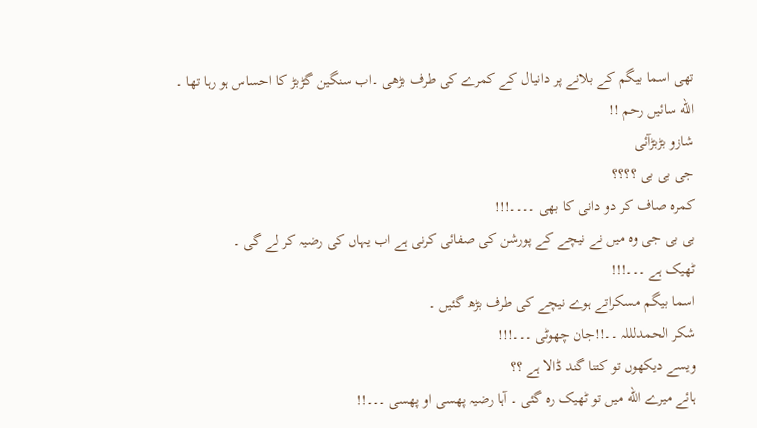تھی اسما بیگم کے بلانے پر دانیال کے کمرے کی طرف بڑھی ۔اب سنگین گڑبڑ کا احساس ہو رہا تھا ۔
اللّه سائیں رحم !!
شازو بڑبڑآئی
جی بی بی ؟؟؟؟
کمرہ صاف کر دو دانی کا بھی ۔۔۔۔!!!
بی بی جی وہ میں نے نیچے کے پورشن کی صفائی کرنی ہے اب یہاں کی رضیہ کر لے گی ۔
ٹھیک ہے ۔۔۔!!!
اسما بیگم مسکراتے ہوے نیچے کی طرف بڑھ گئیں ۔
شکر الحمدلللہ ۔۔!!جان چھوٹی ۔۔۔!!!
ویسے دیکھوں تو کتنا گند ڈالا ہے ؟؟
ہائے میرے اللّه میں تو ٹھیک رہ گئی ۔ آہا رضیہ پھسی او پھسی ۔۔۔!!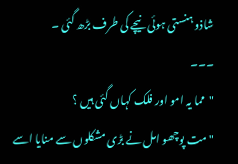شاذو ہنستی ہوئی نیچے کی طرف بڑھ گئی ۔
۔۔۔
"مما یہ امو اور فلک کہاں گئی ہیں ؟
"مت پوچھو امل نے بڑی مشکلوں سے منایا اسے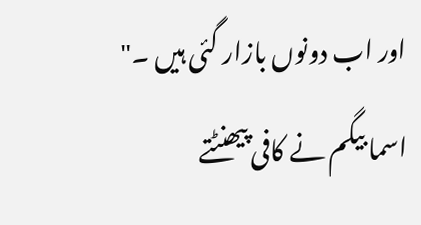اور اب دونوں بازار گئی ہیں ۔"
اسما بیگم نے کافی پیھنٹتے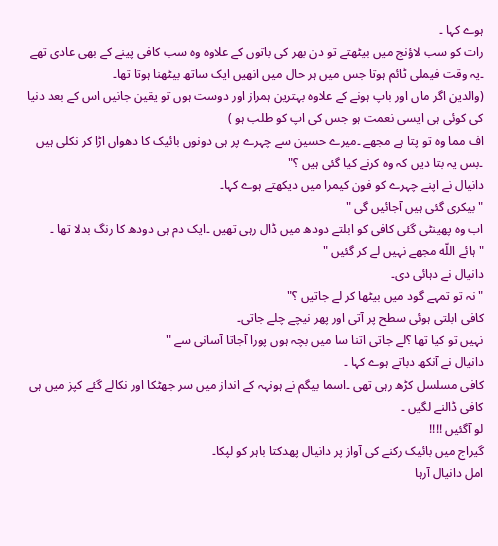ہوے کہا ۔
رات کو سب لاؤنج میں بیٹھتے تو دن بھر کی باتوں کے علاوہ وہ سب کافی پینے کے بھی عادی تھے ۔یہ وقت فیملی ٹائم ہوتا جس میں ہر حال میں انھیں ایک ساتھ بیٹھنا ہوتا تھا۔
(والدین اگر ماں اور باپ ہونے کے علاوہ بہترین ہمراز اور دوست ہوں تو یقین جانیں اس کے بعد دنیا کی کوئی ہی ایسی نعمت ہو جس کی اپ کو طلب ہو )
اف مما وہ تو پتا ہے مجھے ۔میرے حسین سے چہرے پر ہی دونوں بائیک کا دھواں اڑا کر نکلی ہیں ۔بس یہ بتا دیں کہ وہ کرنے کیا گئی ہیں ؟"
دانیال نے اپنے چہرے کو فون کیمرا میں دیکھتے ہوے کہا۔
"بیکری گئی ہیں آجائیں گی "
اب وہ پھینٹی گئی کافی کو ابلتے دودھ میں ڈال رہی تھیں ۔ایک دم ہی دودھ کا رنگ بدلا تھا ۔
"ہائے اللّه مجھے نہیں لے کر گئیں "
دانیال نے دہائی دی۔
"نہ تو تمہے گود میں بیٹھا کر لے جاتیں ؟"
کافی ابلتی ہوئی سطح پر آتی اور پھر نیچے چلے جاتی۔
نہیں تو کیا تھا ؟لے جاتی اتنا سا میں بچہ ہوں پورا آجاتا آسانی سے "
دانیال نے آنکھ دباتے ہوے کہا ۔
کافی مسلسل کڑھ رہی تھی ۔اسما بیگم نے ہونہہ کے انداز میں سر جھٹکا اور نکالے گئے کپز میں ہی کافی ڈالنے لگیں ۔
لو آگئیں !!!!
گیراج میں بائیک رکنے کی آواز پر دانیال پھدکتا باہر کو لپکا۔
امل دانیال آرہا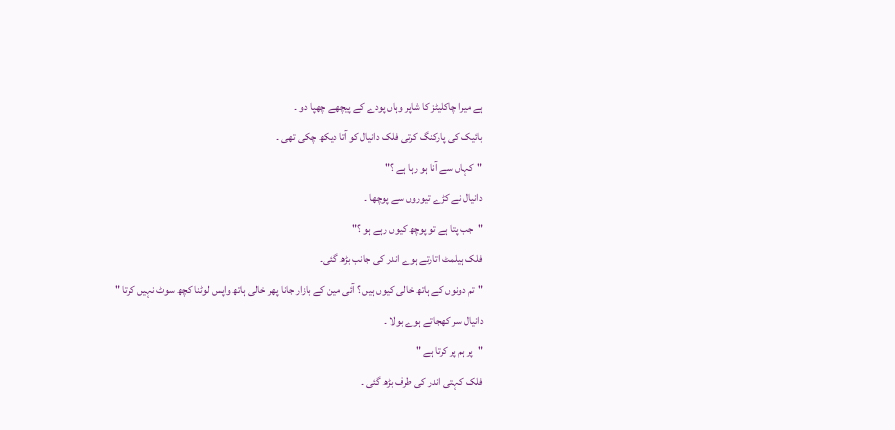ہے میرا چاکلیٹز کا شاپر وہاں پودے کے پیچھے چھپا دو ۔
بائیک کی پارکنگ کرتی فلک دانیال کو آتا دیکھ چکی تھی ۔
"کہاں سے آنا ہو رہا ہے ؟"
دانیال نے کڑے تیوروں سے پوچھا ۔
"جب پتا ہے تو پوچھ کیوں رہے ہو ؟"
فلک ہیلمٹ اتارتے ہوے اندر کی جانب بڑھ گئی۔
"تم دونوں کے ہاتھ خالی کیوں ہیں ؟ آئی مین کے بازار جانا پھر خالی ہاتھ واپس لوٹنا کچھ سوٹ نہیں کرتا "
دانیال سر کھجاتے ہوے بولا ۔
"پر ہم پر کرتا ہے "
فلک کہتی اندر کی طرف بڑھ گئی ۔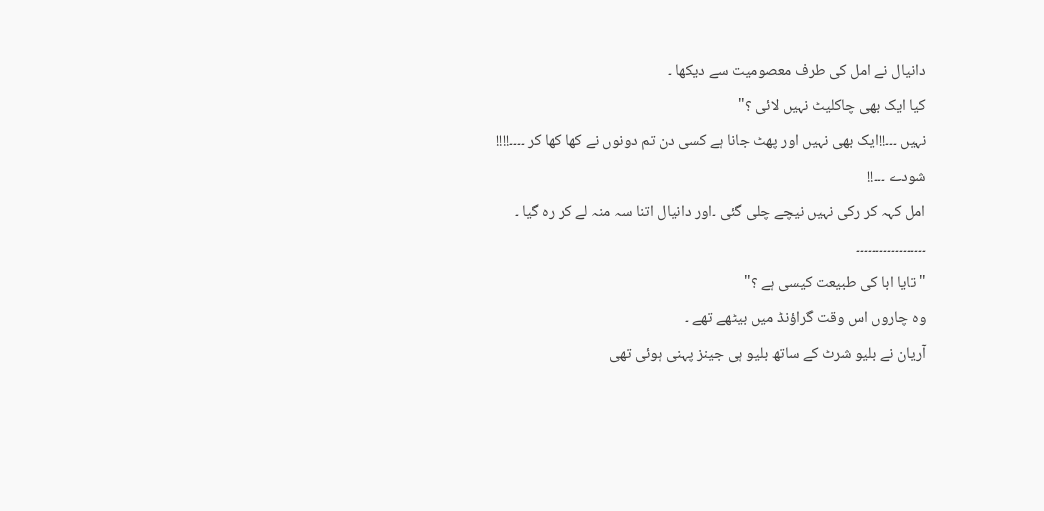دانیال نے امل کی طرف معصومیت سے دیکھا ۔
کیا ایک بھی چاکلیٹ نہیں لائی ؟"
نہیں ۔۔۔!!ایک بھی نہیں اور پھٹ جانا ہے کسی دن تم دونوں نے کھا کھا کر ۔۔۔۔!!!!
شودے ۔۔۔!!
امل کہہ کر رکی نہیں نیچے چلی گئی ۔اور دانیال اتنا سہ منہ لے کر رہ گیا ۔
۔۔۔۔۔۔۔۔۔۔۔۔۔۔۔۔۔۔
"تایا ابا کی طبیعت کیسی ہے ؟"
وہ چاروں اس وقت گراؤنڈ میں بیٹھے تھے ۔
آریان نے بلیو شرٹ کے ساتھ بلیو ہی جینز پہنی ہوئی تھی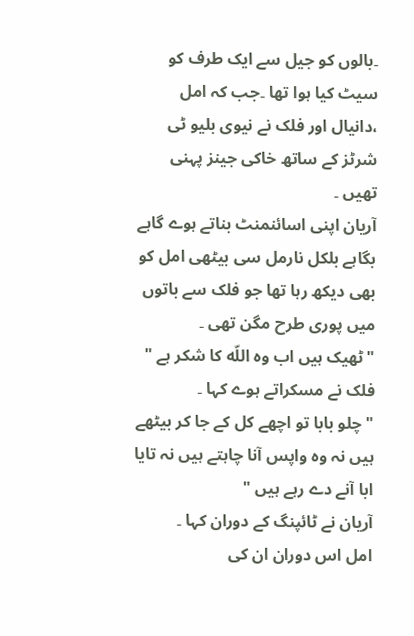۔بالوں کو جیل سے ایک طرف کو سیٹ کیا ہوا تھا ۔جب کہ امل ،دانیال اور فلک نے نیوی بلیو ٹی شرٹز کے ساتھ خاکی جینز پہنی تھیں ۔
آریان اپنی اسائنمنٹ بناتے ہوے گاہے بگاہے بلکل نارمل سی بیٹھی امل کو بھی دیکھ رہا تھا جو فلک سے باتوں میں پوری طرح مگن تھی ۔
"ٹھیک ہیں اب وہ اللّه کا شکر ہے "
فلک نے مسکراتے ہوے کہا ۔
"چلو بابا تو اچھے کل کے جا کر بیٹھے ہیں نہ وہ واپس آنا چاہتے ہیں نہ تایا ابا آنے دے رہے ہیں "
آریان نے ٹائپنگ کے دوران کہا ۔
امل اس دوران ان کی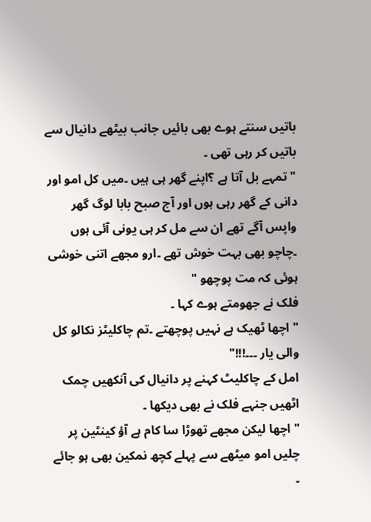باتیں سنتے ہوے بھی بائیں جانب بیٹھے دانیال سے باتیں کر رہی تھی ۔
"تمہے بل آتا ہے ؟اپنے گھر ہی ہیں ۔میں کل امو اور دانی کے گھر رہی ہوں اور آج صبح بابا لوگ گھر واپس آگے تھے ان سے مل کر ہی یونی آئی ہوں ۔چاچو بھی بہت خوش تھے ۔ارو مجھے اتنی خوشی ہوئی کہ مت پوچھو "
فلک نے جھومتے ہوے کہا ۔
"اچھا ٹھیک ہے نہیں پوچھتے ۔تم چاکلیٹز نکالو کل والی یار ۔۔۔!!!"
امل کے چاکلیٹ کہنے پر دانیال کی آنکھیں چمک اٹھیں جنہے فلک نے بھی دیکھا ۔
"اچھا لیکن مجھے تھوڑا سا کام ہے آؤ کینٹین پر چلیں امو میٹھے سے پہلے کچھ نمکین بھی ہو جائے ۔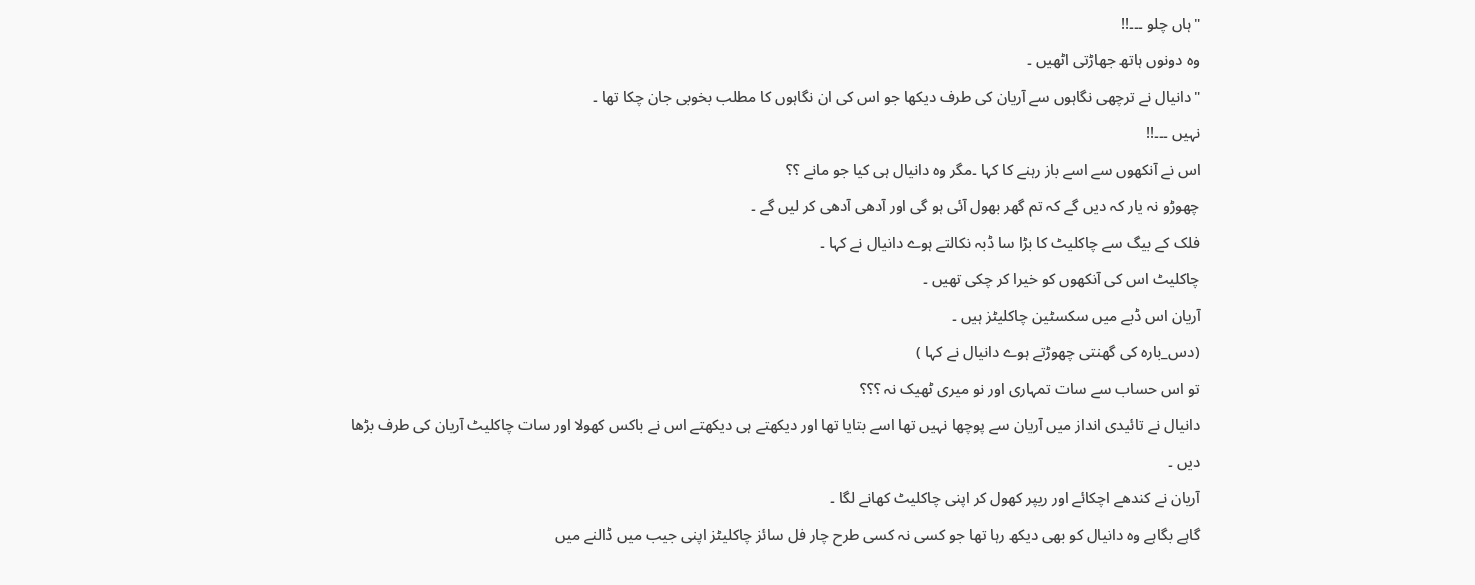"ہاں چلو ۔۔۔!!
وہ دونوں ہاتھ جھاڑتی اٹھیں ۔
"دانیال نے ترچھی نگاہوں سے آریان کی طرف دیکھا جو اس کی ان نگاہوں کا مطلب بخوبی جان چکا تھا ۔
نہیں ۔۔۔!!
اس نے آنکھوں سے اسے باز رہنے کا کہا ۔مگر وہ دانیال ہی کیا جو مانے ؟؟
چھوڑو نہ یار کہ دیں گے کہ تم گھر بھول آئی ہو گی اور آدھی آدھی کر لیں گے ۔
فلک کے بیگ سے چاکلیٹ کا بڑا سا ڈبہ نکالتے ہوے دانیال نے کہا ۔
چاکلیٹ اس کی آنکھوں کو خیرا کر چکی تھیں ۔
آریان اس ڈبے میں سکسٹین چاکلیٹز ہیں ۔
(دس_بارہ کی گھنتی چھوڑتے ہوے دانیال نے کہا )
تو اس حساب سے سات تمہاری اور نو میری ٹھیک نہ ؟؟؟
دانیال نے تائیدی انداز میں آریان سے پوچھا نہیں تھا اسے بتایا تھا اور دیکھتے ہی دیکھتے اس نے باکس کھولا اور سات چاکلیٹ آریان کی طرف بڑھا دیں ۔
آریان نے کندھے اچکائے اور ریپر کھول کر اپنی چاکلیٹ کھانے لگا ۔
گاہے بگاہے وہ دانیال کو بھی دیکھ رہا تھا جو کسی نہ کسی طرح چار فل سائز چاکلیٹز اپنی جیب میں ڈالنے میں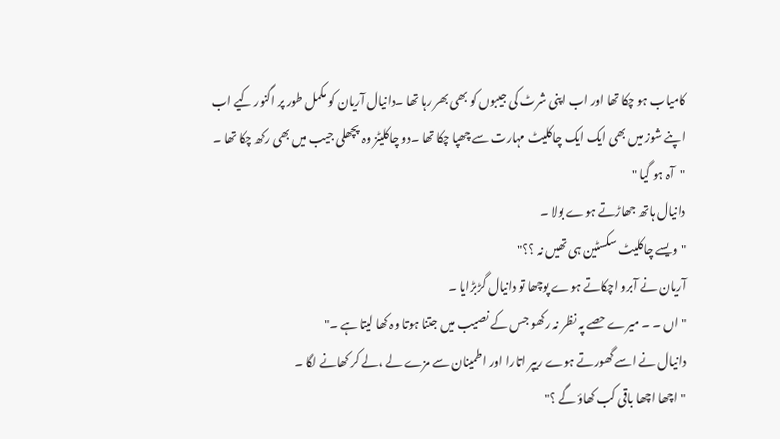کامیاب ہو چکا تھا اور اب اپنی شرٹ کی جیبوں کو بھی بھر رہا تھا ۔دانیال آریان کو مکمل طور پر اگنور کیے اب اپنے شوز میں بھی ایک ایک چاکلیٹ مہارت سے چھپا چکا تھا ۔دو چاکلیٹز وہ پچھلی جیب میں بھی رکھ چکا تھا ۔
"آہ ہو گیا "
دانیال ہاتھ جھاڑتے ہوے بولا ۔
"ویسے چاکلیٹ سکسٹین ہی تھیں نہ ؟؟"
آریان نے آبرو اچکاتے ہوے پوچھا تو دانیال گڑبڑایا ۔
"اں ۔ ۔ میرے حصے پہ نظر نہ رکھو جس کے نصیب میں جتنا ہوتا وہ کھا لیتا ہے ۔"
دانیال نے اسے گھورتے ہوے ریپر اتارا اور اطمینان سے مزے لے ،لے کر کھانے لگا ۔
"اچھا اچھا باقی کب کھاؤ گے ؟"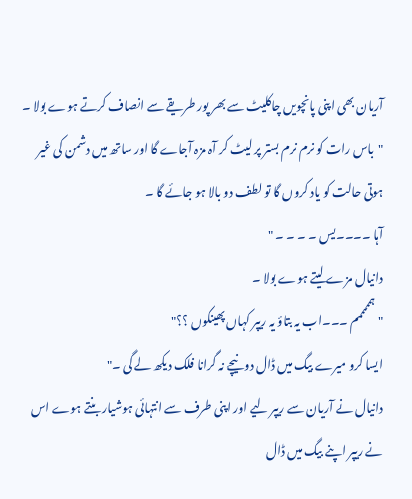آریان بھی اپنی پانچویں چاکلیٹ سے بھر پور طریقے سے انصاف کرتے ہوے بولا ۔
"باس رات کو نرم نرم بستر پر لیٹ کر آہ مزہ آجاے گا اور ساتھ میں دشمن کی غیر ہوتی حالت کو یاد کروں گا تو لطف دو بالا ہو جائے گا ۔
آہا ۔۔۔۔یس ۔ ۔ ۔ ۔ "
دانیال مزے لیتے ہوے بولا ۔
"ہمممممم ۔۔۔اب یہ بتاؤ یہ ریپر کہاں پھینکوں ؟؟"
ایسا کرو میرے بیگ میں ڈال دو نیچے نہ گرانا فلک دیکھ لے گی ۔"
دانیال نے آریان سے ریپر لیے اور اپنی طرف سے انتہائی ہوشیار بنتے ہوے اس نے ریپر اپنے بیگ میں ڈال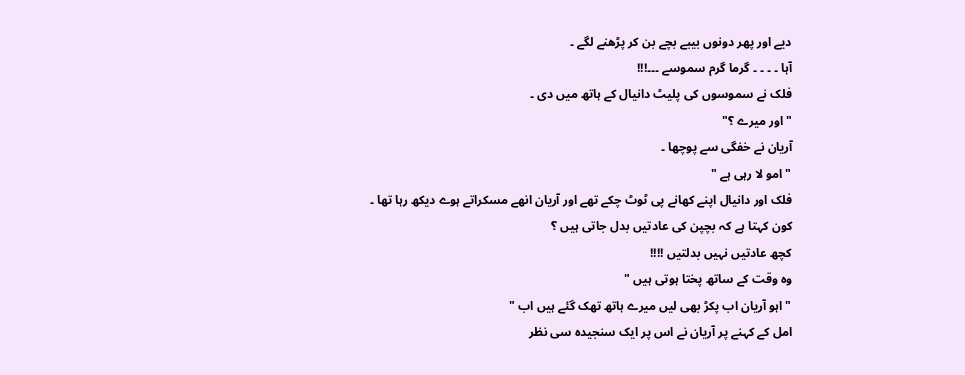دیے اور پھر دونوں بیبے بچے بن کر پڑھنے لگے ۔
آہا ۔ ۔ ۔ ۔ گرما گرم سموسے ۔۔۔!!!
فلک نے سموسوں کی پلیٹ دانیال کے ہاتھ میں دی ۔
"اور میرے ؟"
آریان نے خفگی سے پوچھا ۔
"امو لا رہی ہے "
فلک اور دانیال اپنے کھانے پی ٹوٹ چکے تھے اور آریان انھے مسکراتے ہوے دیکھ رہا تھا ۔
کون کہتا ہے کہ بچپن کی عادتیں بدل جاتی ہیں ؟
کچھ عادتیں نہیں بدلتیں !!!!
وہ وقت کے ساتھ پختا ہوتی ہیں "
"اہو آریان اب پکڑ بھی لیں میرے ہاتھ تھک گئے ہیں اب "
امل کے کہنے پر آریان نے اس پر ایک سنجیدہ سی نظر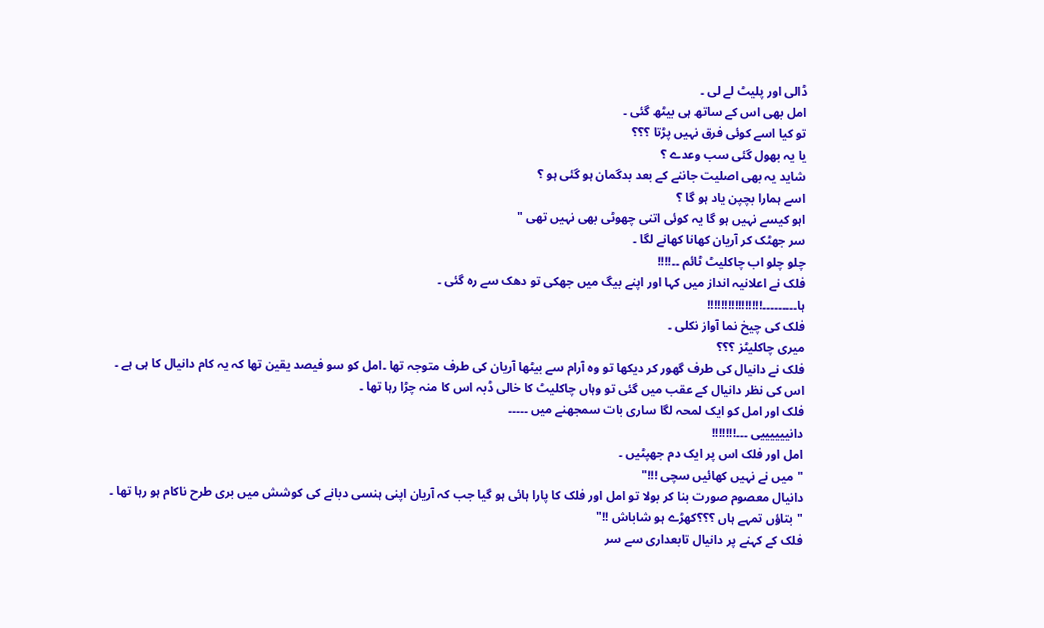ڈالی اور پلیٹ لے لی ۔
امل بھی اس کے ساتھ ہی بیٹھ گئی ۔
تو کیا اسے کوئی فرق نہیں پڑتا ؟؟؟
یا یہ بھول گئی سب وعدے ؟
شاید یہ بھی اصلیت جاننے کے بعد بدگمان ہو گئی ہو ؟
اسے ہمارا بچپن یاد ہو گا ؟
اہو کیسے نہیں ہو گا یہ کوئی اتنی چھوٹی بھی نہیں تھی "
سر جھٹک کر آریان کھانا کھانے لگا ۔
چلو چلو اب چاکلیٹ ٹائم ۔۔!!!!
فلک نے اعلانیہ انداز میں کہا اور اپنے بیگ میں جھکی تو دھک سے رہ گئی ۔
ہا۔۔۔۔۔۔۔۔۔!!!!!!!!!!!!!!!!
فلک کی چیخ نما آواز نکلی ۔
میری چاکلیٹز ؟؟؟
فلک نے دانیال کی طرف گھور کر دیکھا تو وہ آرام سے بیٹھا آریان کی طرف متوجہ تھا ۔امل کو سو فیصد یقین تھا کہ یہ کام دانیال کا ہی ہے ۔
اس کی نظر دانیال کے عقب میں گئی تو وہاں چاکلیٹ کا خالی ڈبہ اس کا منہ چڑا رہا تھا ۔
فلک اور امل کو ایک لمحہ لگا ساری بات سمجھنے میں ۔۔۔۔۔
دانییییییی ۔۔۔!!!!!!!
امل اور فلک اس پر ایک دم جھپٹیں ۔
"میں نے نہیں کھائیں سچی !!!"
دانیال معصوم صورت بنا کر بولا تو امل اور فلک کا پارا ہائی ہو گیا جب کہ آریان اپنی ہنسی دبانے کی کوشش میں بری طرح ناکام ہو رہا تھا ۔
"بتاؤں تمہے ہاں ؟؟؟کھڑے ہو شاباش !!"
فلک کے کہنے پر دانیال تابعداری سے سر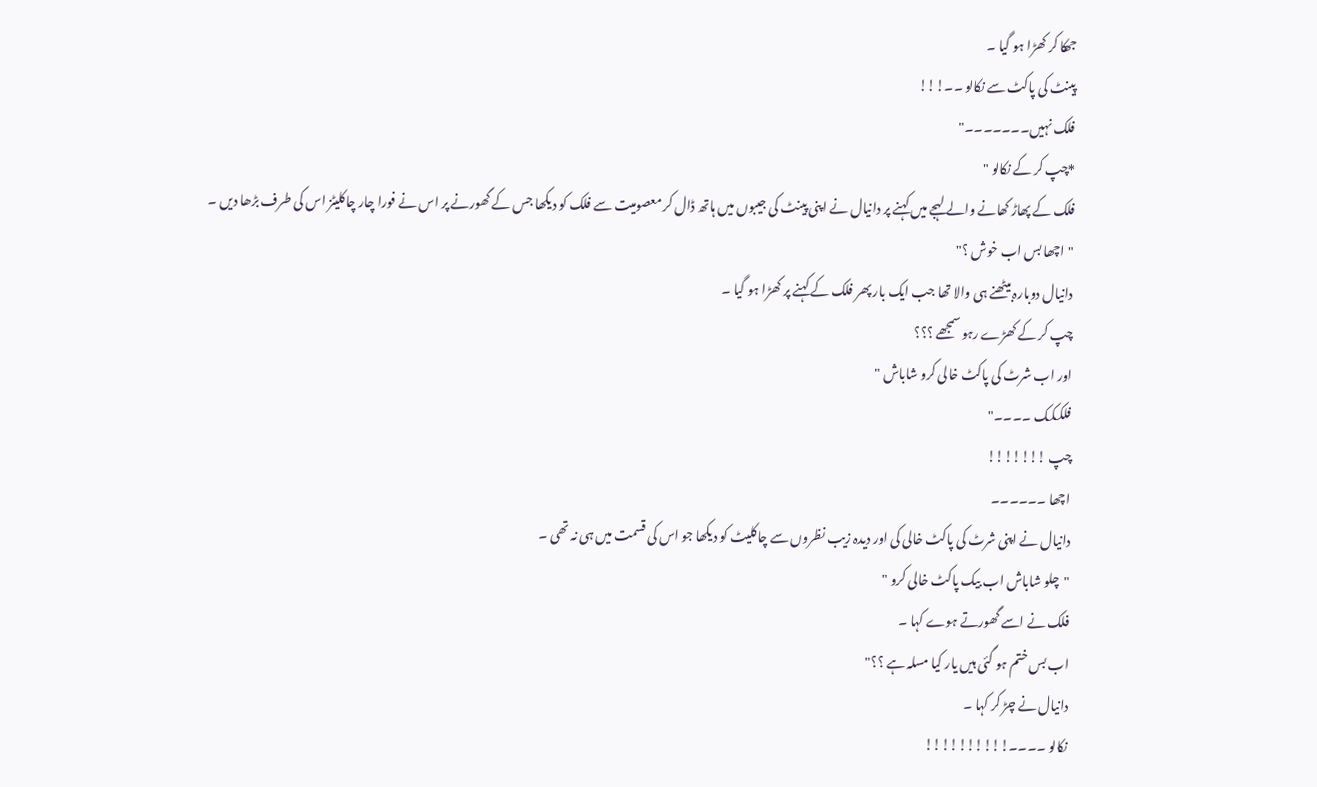جھکا کر کھڑا ہو گیا ۔
پینٹ کی پاکٹ سے نکالو ۔۔!!!
فلک نہیں۔۔۔۔۔۔۔"
*چپ کر کے نکالو "
فلک کے پھاڑ کھانے والے لہجے میں کہنے پر دانیال نے اپنی پینٹ کی جیبوں میں ہاتھ ڈال کر معصومیت سے فلک کو دیکھا جس کے گھورنے پر اس نے فورا چار چاکلیٹز اس کی طرف بڑھا دیں ۔
"اچھا بس اب خوش ؟"
دانیال دوبارہ بیٹھنے ہی والا تھا جب ایک بار پھر فلک کے کہنے پر کھڑا ہو گیا ۔
چپ کر کے کھڑے رہو سمجھے ؟؟؟
اور اب شرٹ کی پاکٹ خالی کرو شاباش "
فلککک ۔۔۔۔"
چپ !!!!!!!
اچھا ۔۔۔۔۔۔
دانیال نے اپنی شرٹ کی پاکٹ خالی کی اور دیدہ زیب نظروں سے چاکلیٹ کو دیکھا جو اس کی قسمت میں ہی نہ تھی ۔
"چلو شاباش اب بیک پاکٹ خالی کرو "
فلک نے اسے گھورتے ہوے کہا ۔
اب بس ختم ہو گئی ہیں یار کیا مسلہ ہے ؟؟"
دانیال نے چڑ کر کہا ۔
نکالو ۔۔۔۔!!!!!!!!!!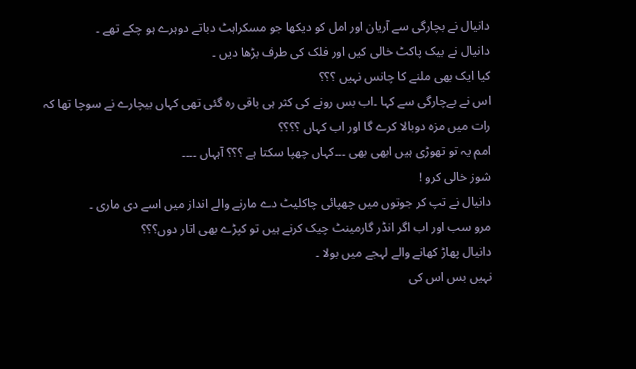دانیال نے بچارگی سے آریان اور امل کو دیکھا جو مسکراہٹ دباتے دوہرے ہو چکے تھے ۔
دانیال نے بیک پاکٹ خالی کیں اور فلک کی طرف بڑھا دیں ۔
کیا ایک بھی ملنے کا چانس نہیں ؟؟؟
اس نے بےچارگی سے کہا ۔اب بس رونے کی کثر ہی باقی رہ گئی تھی کہاں بیچارے نے سوچا تھا کہ رات میں مزہ دوبالا کرے گا اور اب کہاں ؟؟؟؟
امم یہ تو تھوڑی ہیں ابھی بھی ۔۔۔کہاں چھپا سکتا ہے ؟؟؟ آہہاں ۔۔۔۔
شوز خالی کرو !
دانیال نے تپ کر جوتوں میں چھپائی چاکلیٹ دے مارنے والے انداز میں اسے دی ماری ۔
مرو سب اور اب اگر انڈر گارمینٹ چیک کرنے ہیں تو کپڑے بھی اتار دوں؟؟؟
دانیال پھاڑ کھانے والے لہجے میں بولا ۔
نہیں بس اس کی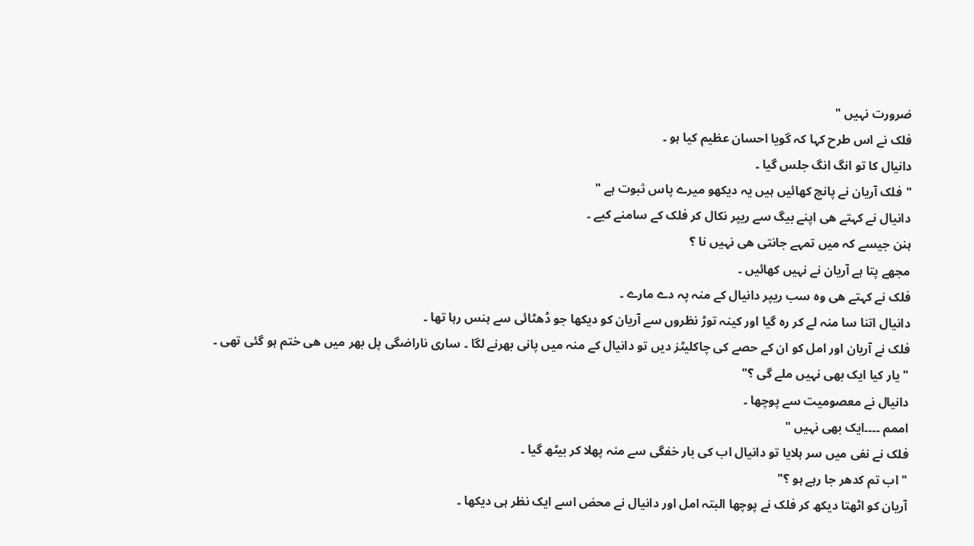ضرورت نہیں "
فلک نے اس طرح کہا کہ گویا احسان عظیم کیا ہو ۔
دانیال کا تو انگ انگ جلس گیا ۔
"فلک آریان نے پانچ کھائیں ہیں یہ دیکھو میرے پاس ثبوت ہے "
دانیال نے کہتے ھی اپنے بیگ سے ریپر نکال کر فلک کے سامنے کیے ۔
ہنن جیسے کہ میں تمہے جانتی ھی نہیں نا ؟
مجھے پتا ہے آریان نے نہیں کھائیں ۔
فلک نے کہتے ھی وہ سب ریپر دانیال کے منہ پہ دے مارے ۔
دانیال اتنا سا منہ لے کر رہ گیا اور کینہ توڑ نظروں سے آریان کو دیکھا جو ڈھٹائی سے ہنس رہا تھا ۔
فلک نے آریان اور امل کو ان کے حصے کی چاکلیٹز دیں تو دانیال کے منہ میں پانی بھرنے لگا ۔ ساری ناراضگی پل بھر میں ھی ختم ہو گئی تھی ۔
"یار کیا ایک بھی نہیں ملے گی ؟"
دانیال نے معصومیت سے پوچھا ۔
اممم ۔۔۔۔ایک بھی نہیں "
فلک نے نفی میں سر ہلایا تو دانیال اب کی بار خفگی سے منہ پھلا کر بیٹھ گیا ۔
"اب تم کدھر جا رہے ہو ؟"
آریان کو اٹھتا دیکھ کر فلک نے پوچھا البتہ امل اور دانیال نے محض اسے ایک نظر ہی دیکھا ۔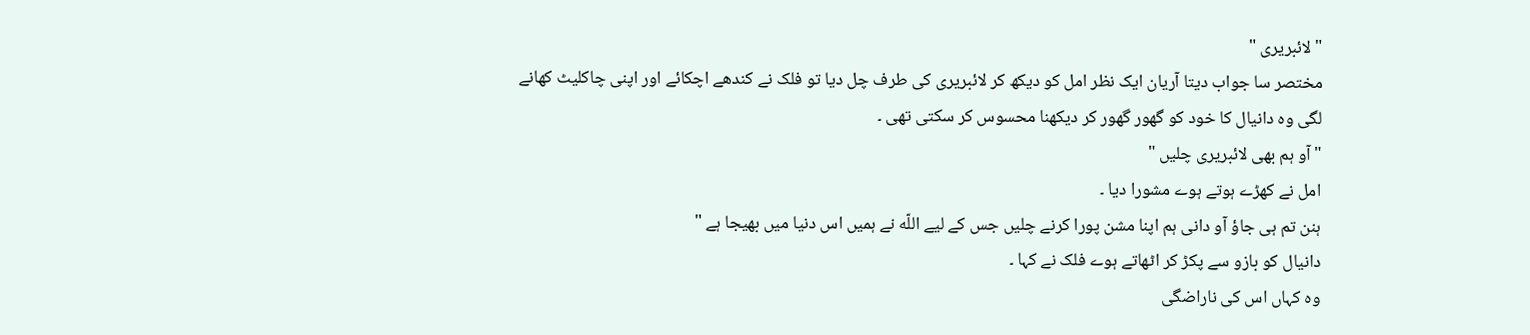"لائبریری "
مختصر سا جواب دیتا آریان ایک نظر امل کو دیکھ کر لائبریری کی طرف چل دیا تو فلک نے کندھے اچکائے اور اپنی چاکلیٹ کھانے لگی وہ دانیال کا خود کو گھور گھور کر دیکھنا محسوس کر سکتی تھی ۔
"آو ہم بھی لائبریری چلیں "
امل نے کھڑے ہوتے ہوے مشورا دیا ۔
ہنن تم ہی جاؤ آو دانی ہم اپنا مشن پورا کرنے چلیں جس کے لیے اللّه نے ہمیں اس دنیا میں بھیجا ہے "
دانیال کو بازو سے پکڑ کر اٹھاتے ہوے فلک نے کہا ۔
وہ کہاں اس کی ناراضگی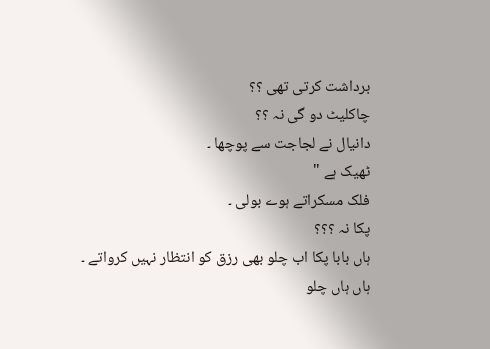برداشت کرتی تھی ؟؟
چاکلیٹ دو گی نہ ؟؟
دانیال نے لجاجت سے پوچھا ۔
ٹھیک ہے "
فلک مسکراتے ہوے بولی ۔
پکا نہ ؟؟؟
ہاں بابا پکا اب چلو بھی رزق کو انتظار نہیں کرواتے ۔
ہاں ہاں چلو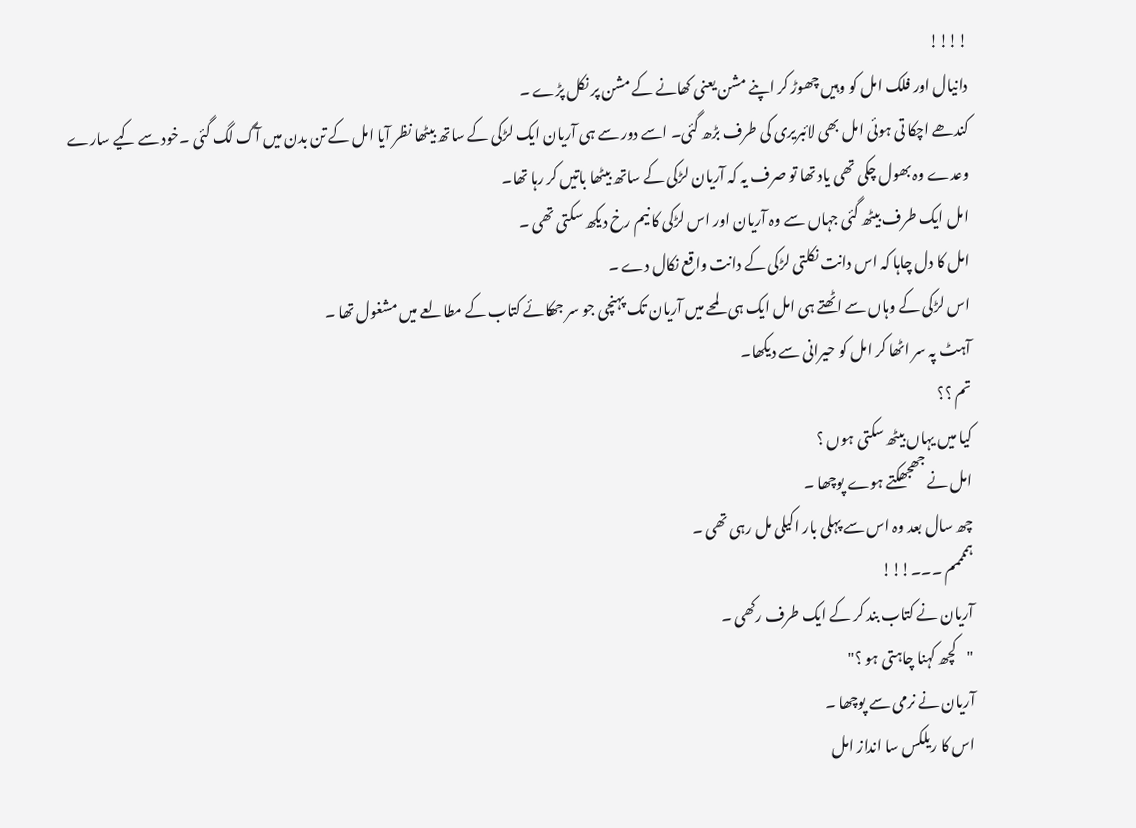!!!!
دانیال اور فلک امل کو وہیں چھوڑ کر اپنے مشن یعنی کھانے کے مشن پر نکل پڑے ۔
کندھے اچکا تی ہوئی امل بھی لائبریری کی طرف بڑھ گئی۔ اسے دور سے ہی آریان ایک لڑکی کے ساتھ بیٹھا نظر آیا امل کے تن بدن میں آگ لگ گئی ۔خود سے کیے سارے وعدے وہ بھول چکی تھی یاد تھا تو صرف یہ کہ آریان لڑکی کے ساتھ بیٹھا باتیں کر رہا تھا۔
امل ایک طرف بیٹھ گئی جہاں سے وہ آریان اور اس لڑکی کا نیم رخ دیکھ سکتی تھی ۔
امل کا دل چاہا کہ اس دانت نکلتی لڑکی کے دانت واقع نکال دے ۔
اس لڑکی کے وہاں سے اٹھتے ہی امل ایک ہی لمحے میں آریان تک پہنچی جو سر جھکائے کتاب کے مطالعے میں مشغول تھا ۔
آہٹ پہ سر اٹھا کر امل کو حیرانی سے دیکھا۔
تم ؟؟
کیا میں یہاں بیٹھ سکتی ہوں ؟
امل نے جھجھکتے ہوے پوچھا ۔
چھ سال بعد وہ اس سے پہلی بار اکیلی مل رہی تھی ۔
ہممممم ۔۔۔!!!
آریان نے کتاب بند کر کے ایک طرف رکھی ۔
"کچھ کہنا چاہتی ہو ؟"
آریان نے نرمی سے پوچھا ۔
اس کا ریلکس سا انداز امل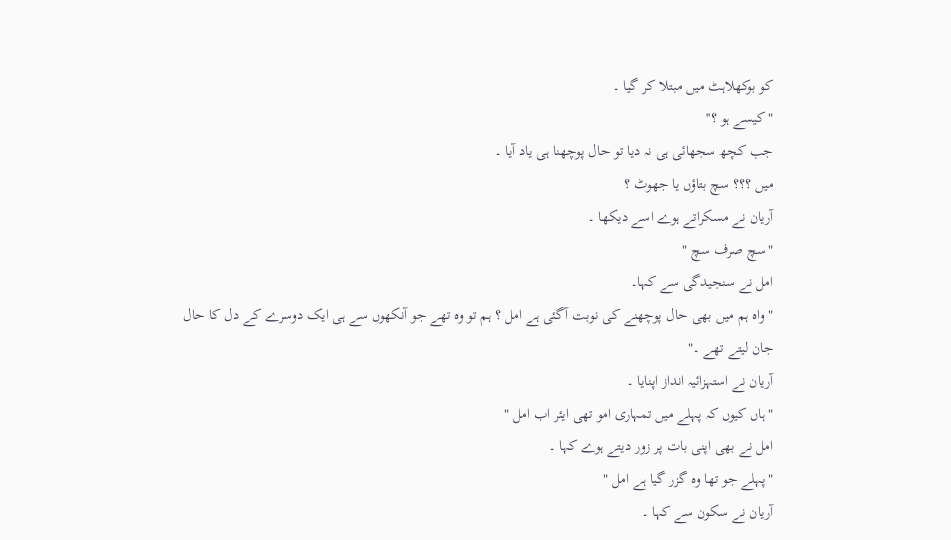کو بوکھلاہٹ میں مبتلا کر گیا ۔
"کیسے ہو ؟''
جب کچھ سجھائی ہی نہ دیا تو حال پوچھنا ہی یاد آیا ۔
میں ؟؟؟ سچ بتاؤں یا جھوٹ ؟
آریان نے مسکراتے ہوے اسے دیکھا ۔
"سچ صرف سچ "
امل نے سنجیدگی سے کہا۔
"واہ ہم میں بھی حال پوچھنے کی نوبت آگئی ہے امل ؟ ہم تو وہ تھے جو آنکھوں سے ہی ایک دوسرے کے دل کا حال جان لیتے تھے ۔"
آریان نے استہزائیہ انداز اپنایا ۔
"ہاں کیوں کہ پہلے میں تمہاری امو تھی ایئر اب امل "
امل نے بھی اپنی بات پر زور دیتے ہوے کہا ۔
"پہلے جو تھا وہ گزر گیا ہے امل "
آریان نے سکون سے کہا ۔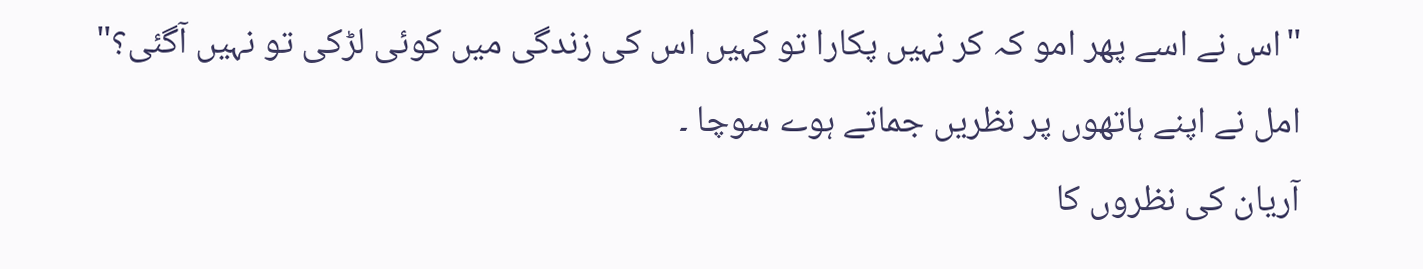"اس نے اسے پھر امو کہ کر نہیں پکارا تو کہیں اس کی زندگی میں کوئی لڑکی تو نہیں آگئی؟"
امل نے اپنے ہاتھوں پر نظریں جماتے ہوے سوچا ۔
آریان کی نظروں کا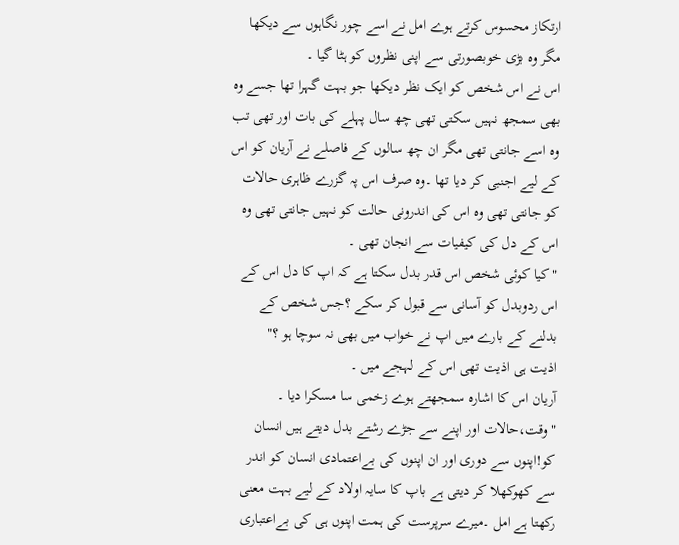ارتکاز محسوس کرتے ہوے امل نے اسے چور نگاہوں سے دیکھا مگر وہ بڑی خوبصورتی سے اپنی نظروں کو ہٹا گیا ۔
اس نے اس شخص کو ایک نظر دیکھا جو بہت گہرا تھا جسے وہ بھی سمجھ نہیں سکتی تھی چھ سال پہلے کی بات اور تھی تب وہ اسے جانتی تھی مگر ان چھ سالوں کے فاصلے نے آریان کو اس کے لیے اجنبی کر دیا تھا ۔وہ صرف اس پہ گزرے ظاہری حالات کو جانتی تھی وہ اس کی اندرونی حالت کو نہیں جانتی تھی وہ اس کے دل کی کیفیات سے انجان تھی ۔
"کیا کوئی شخص اس قدر بدل سکتا ہے کہ اپ کا دل اس کے اس ردوبدل کو آسانی سے قبول کر سکے ؟جس شخص کے بدلنے کے بارے میں اپ نے خواب میں بھی نہ سوچا ہو ؟"
اذیت ہی اذیت تھی اس کے لہجے میں ۔
آریان اس کا اشارہ سمجھتے ہوے زخمی سا مسکرا دیا ۔
"وقت،حالات اور اپنے سے جڑے رشتے بدل دیتے ہیں انسان کو!اپنوں سے دوری اور ان اپنوں کی بےاعتمادی انسان کو اندر سے کھوکھلا کر دیتی ہے باپ کا سایہ اولاد کے لیے بہت معنی رکھتا ہے امل ۔میرے سرپرست کی ہمت اپنوں ہی کی بےاعتباری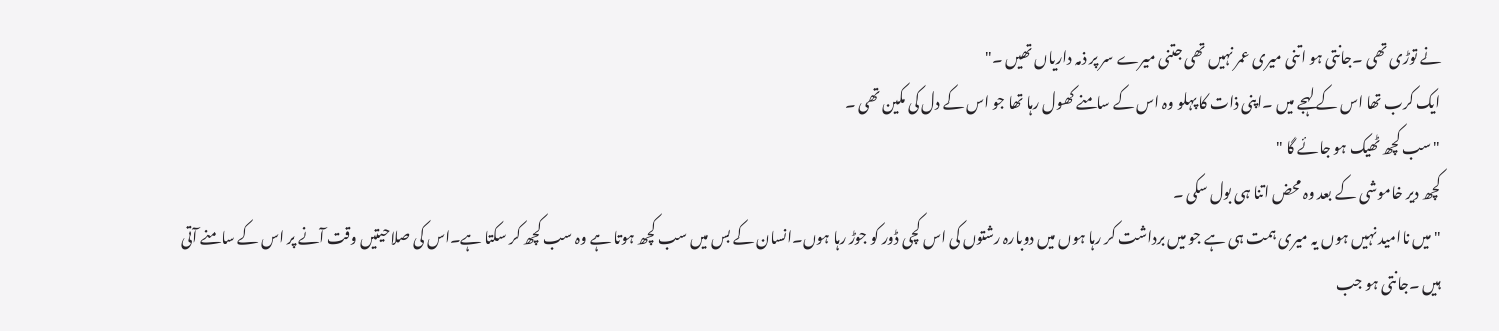نے توڑی تھی ۔جانتی ہو اتنی میری عمر نہیں تھی جتنی میرے سر پر ذمہ داریاں تھیں ۔"
ایک کرب تھا اس کے لہجے میں ۔اپنی ذات کا پہلو وہ اس کے سامنے کھول رہا تھا جو اس کے دل کی مکین تھی ۔
"سب کچھ ٹھیک ہو جائے گا "
کچھ دیر خاموشی کے بعد وہ محض اتنا ہی بول سکی ۔
"میں ناامید نہیں ہوں یہ میری ہمت ہی ہے جو میں برداشت کر رہا ہوں میں دوبارہ رشتوں کی اس کچی ڈور کو جوڑ رہا ہوں۔انسان کے بس میں سب کچھ ہوتا ہے وہ سب کچھ کر سکتا ہے۔اس کی صلاحیتیں وقت آنے پر اس کے سامنے آتی ہیں ۔جانتی ہو جب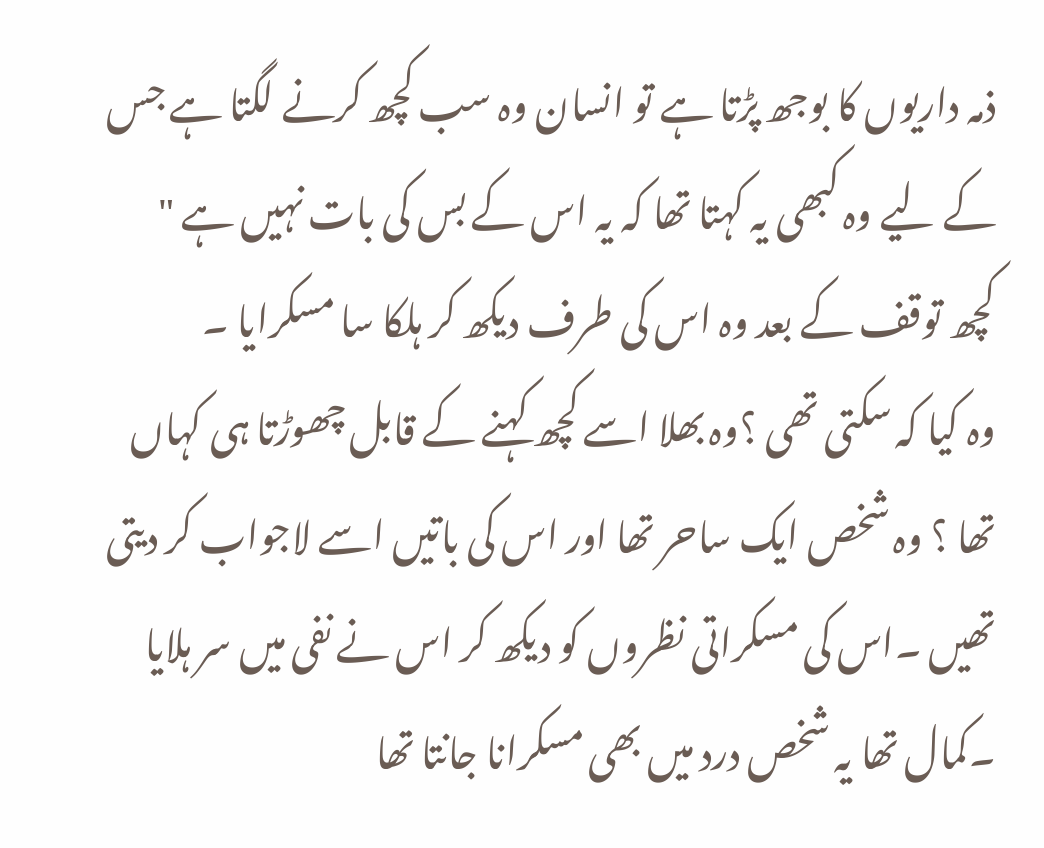ذمہ داریوں کا بوجھ پڑتا ہے تو انسان وہ سب کچھ کرنے لگتا ہے جس کے لیے وہ کبھی یہ کہتا تھا کہ یہ اس کے بس کی بات نہیں ہے "
کچھ توقف کے بعد وہ اس کی طرف دیکھ کر ہلکا سا مسکرایا ۔
وہ کیا کہ سکتی تھی ؟وہ بھلا اسے کچھ کہنے کے قابل چھوڑتا ہی کہاں تھا ؟ وہ شخص ایک ساحر تھا اور اس کی باتیں اسے لاجواب کر دیتی تھیں ۔اس کی مسکراتی نظروں کو دیکھ کر اس نے نفی میں سر ہلایا ۔کمال تھا یہ شخص درد میں بھی مسکرانا جانتا تھا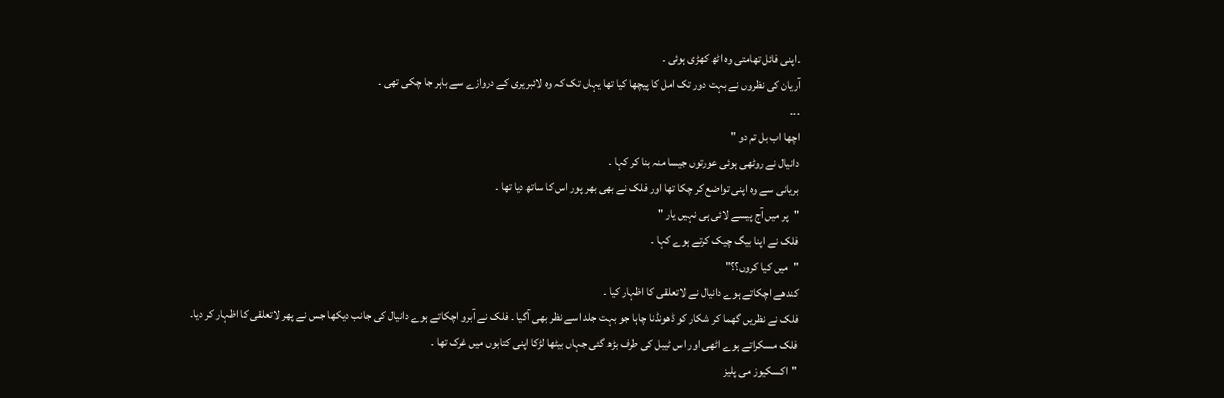۔اپنی فائل تھامتی وہ اٹھ کھڑی ہوئی ۔
آریان کی نظروں نے بہت دور تک امل کا پیچھا کیا تھا یہاں تک کہ وہ لائبریری کے دروازے سے باہر جا چکی تھی ۔
۔۔۔
اچھا اب بل تم دو "
دانیال نے روٹھی ہوئی عورتوں جیسا منہ بنا کر کہا ۔
بریانی سے وہ اپنی تواضع کر چکا تھا اور فلک نے بھی بھر پور اس کا ساتھ دیا تھا ۔
"پر میں آج پیسے لائی ہی نہیں یار "
فلک نے اپنا بیگ چیک کرتے ہوے کہا ۔
"میں کیا کروں؟؟"
کندھے اچکاتے ہوے دانیال نے لاتعلقی کا اظہار کیا ۔
فلک نے نظریں گھما کر شکار کو ڈھونڈنا چاہا جو بہت جلد اسے نظر بھی آگیا ۔ فلک نے آبرو اچکاتے ہوے دانیال کی جانب دیکھا جس نے پھر لاتعلقی کا اظہار کر دیا۔
فلک مسکراتے ہوے اٹھی اور اس ٹیبل کی طرف بڑھ گئی جہاں بیٹھا لڑکا اپنی کتابوں میں غرک تھا ۔
"اکسکیوز می پلیز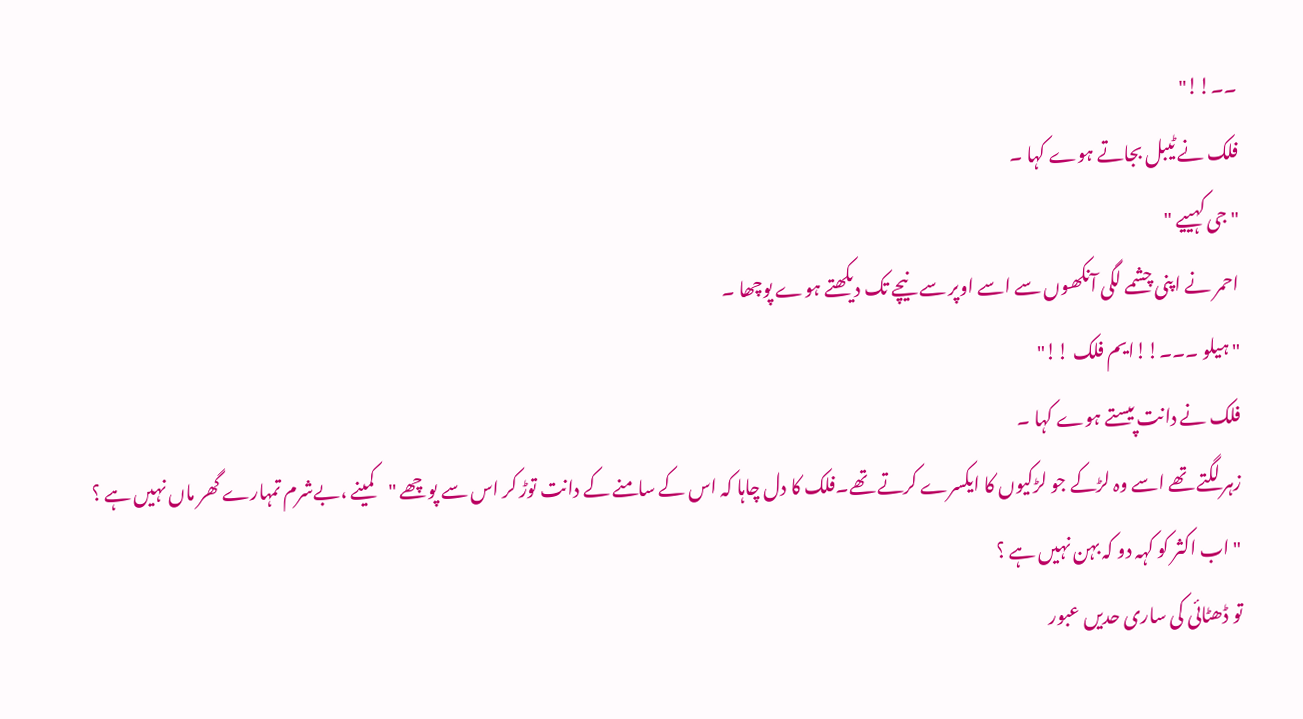۔۔!!"
فلک نے ٹیبل بجاتے ہوے کہا ۔
"جی کہییے "
احمر نے اپنی چشمے لگی آنکھوں سے اسے اوپر سے نیچے تک دیکھتے ہوے پوچھا ۔
"ہیلو ۔۔۔!!ایم فلک !!"
فلک نے دانت پیستے ہوے کہا ۔
زہر لگتے تھے اسے وہ لڑکے جو لڑکیوں کا ایکسرے کرتے تھے۔فلک کا دل چاہا کہ اس کے سامنے کے دانت توڑ کر اس سے پوچھے "کمینے ،بےشرم تمہارے گھر ماں نہیں ہے ؟
" اب اکثر کو کہہ دو کہ بہن نہیں ہے ؟
تو ڈھٹائی کی ساری حدیں عبور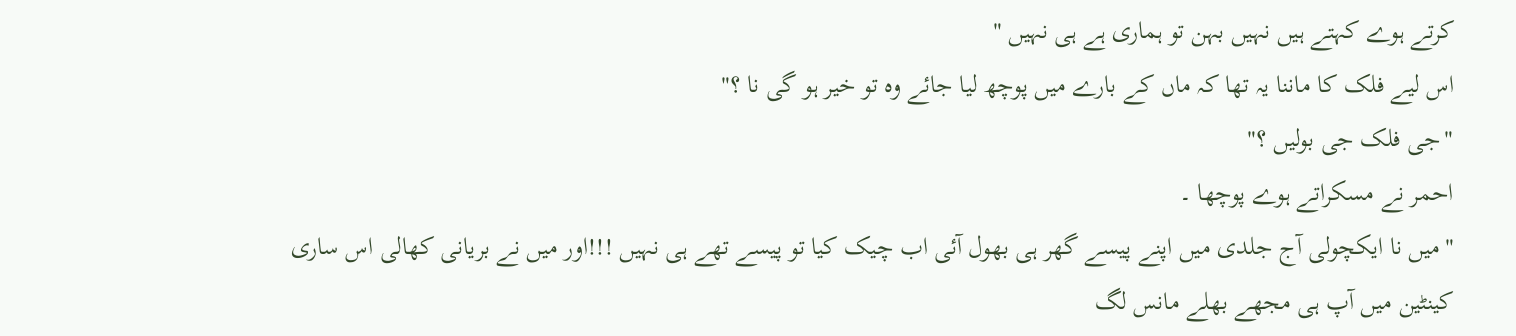کرتے ہوے کہتے ہیں نہیں بہن تو ہماری ہے ہی نہیں "
اس لیے فلک کا ماننا یہ تھا کہ ماں کے بارے میں پوچھ لیا جائے وہ تو خیر ہو گی نا ؟"
"جی فلک جی بولیں ؟"
احمر نے مسکراتے ہوے پوچھا ۔
"میں نا ایکچولی آج جلدی میں اپنے پیسے گھر ہی بھول آئی اب چیک کیا تو پیسے تھے ہی نہیں !!!اور میں نے بریانی کھالی اس ساری کینٹین میں آپ ہی مجھے بھلے مانس لگ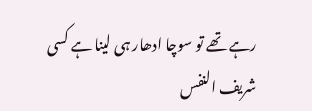رہے تھے تو سوچا ادھار ہی لینا ہے کسی شریف النفس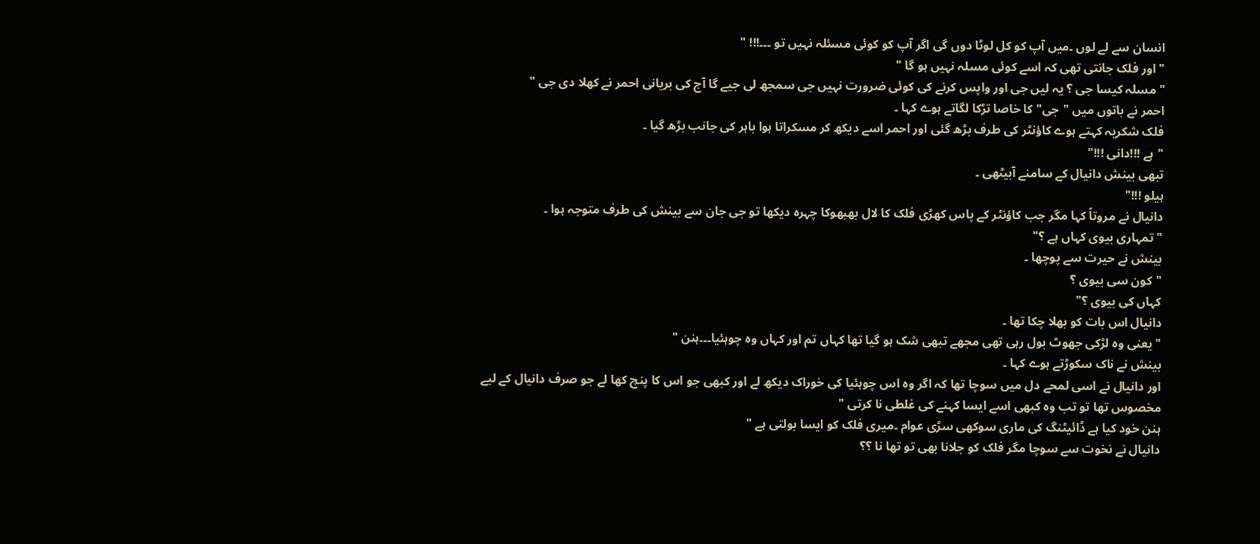انسان سے لے لوں ۔میں آپ کو کل لوٹا دوں گی اگر آپ کو کوئی مسئلہ نہیں تو ۔۔۔!!! "
"اور فلک جانتی تھی کہ اسے کوئی مسلہ نہیں ہو گا "
"مسلہ کیسا جی ؟ یہ لیں جی اور واپس کرنے کی کوئی ضرورت نہیں جی سمجھ لی جیے گا آج کی بریانی احمر نے کھلا دی جی "
احمر نے باتوں میں "جی" کا خاصا تڑکا لگاتے ہوے کہا ۔
فلک شکریہ کہتے ہوے کاؤنٹر کی طرف بڑھ گئی اور احمر اسے دیکھ کر مسکراتا ہوا باہر کی جانب بڑھ گیا ۔
"ہے !!!دانی !!!"
تبھی بینش دانیال کے سامنے آبیٹھی ۔
ہیلو !!!"
دانیال نے مروتاً کہا مگر جب کاؤنٹر کے پاس کھڑی فلک کا لال بھبھوکا چہرہ دیکھا تو جی جان سے بینش کی طرف متوجہ ہوا ۔
"تمہاری بیوی کہاں ہے ؟"
بینش نے حیرت سے پوچھا ۔
"کون سی بیوی ؟
کہاں کی بیوی ؟"
دانیال اس بات کو بھلا چکا تھا ۔
"یعنی وہ لڑکی جھوٹ بول رہی تھی مجھے تبھی شک ہو گیا تھا کہاں تم اور کہاں وہ چوہئیا۔۔۔ہنن "
بینش نے ناک سکوڑتے ہوے کہا ۔
اور دانیال نے اسی لمحے دل میں سوچا تھا کہ اگر وہ اس چوہئیا کی خوراک دیکھ لے اور کبھی جو اس کا پنچ کھا لے جو صرف دانیال کے لیے مخصوس تھا تو تب وہ کبھی اسے ایسا کہنے کی غلطی نا کرتی "
ہنن خود کیا ہے ڈائیٹنگ کی ماری سوکھی سڑی عوام ۔میری فلک کو ایسا بولتی ہے "
دانیال نے نخوت سے سوچا مگر فلک کو جلانا بھی تو تھا نا ؟؟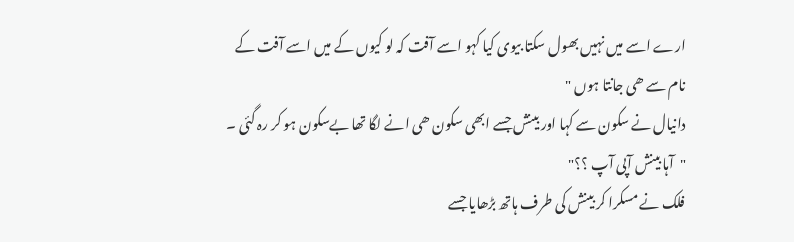ارے اسے میں نہیں بھول سکتا بیوی کیا کہو اسے آفت کہ لو کیوں کے میں اسے آفت کے نام سے ھی جانتا ہوں "
دانیال نے سکون سے کہا اور بینش جسے ابھی سکون ھی انے لگا تھا بےسکون ہو کر رہ گئی ۔
"آہا بینش آپی آپ ؟؟"
فلک نے مسکرا کر بینش کی طرف ہاتھ بڑھایا جسے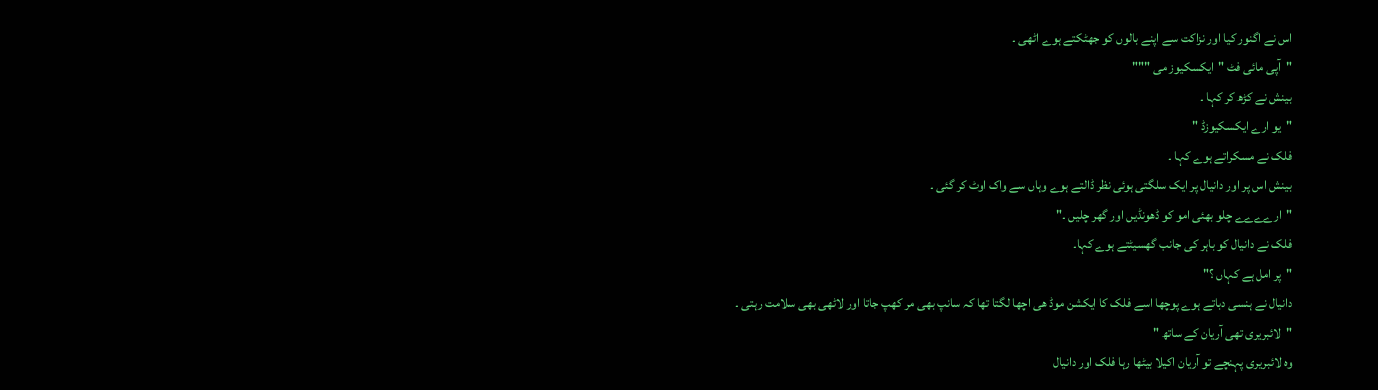اس نے اگنور کیا اور نزاکت سے اپنے بالوں کو جھٹکتے ہوے اٹھی ۔
"آپی مائی فٹ "ایکسکیوز می """
بینش نے کڑھ کر کہا ۔
"یو ارے ایکسکیوزڈ "
فلک نے مسکراتے ہوے کہا ۔
بینش اس پر اور دانیال پر ایک سلگتی ہوئی نظر ڈالتے ہوے وہاں سے واک اوٹ کر گئی ۔
"ارےےےے چلو بھئی امو کو ڈھونڈیں اور گھر چلیں ۔"
فلک نے دانیال کو باہر کی جانب گھسیٹتے ہوے کہا۔
"پر امل ہے کہاں ؟"
دانیال نے ہنسی دباتے ہوے پوچھا اسے فلک کا ایکشن موڈ ھی اچھا لگتا تھا کہ سانپ بھی مر کھپ جاتا اور لاٹھی بھی سلامت رہتی ۔
"لائبریری تھی آریان کے ساتھ "
وہ لائبریری پہنچے تو آریان اکیلا بیٹھا رہا فلک اور دانیال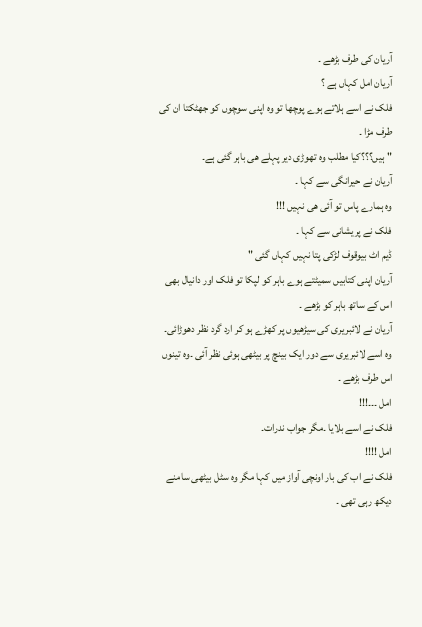آریان کی طرف بڑھے ۔
آریان امل کہاں ہے ؟
فلک نے اسے ہلاتے ہوے پوچھا تو وہ اپنی سوچوں کو جھٹکتا ان کی طرف مڑا ۔
"ہیں؟؟؟کیا مطلب وہ تھوڑی دیر پہلے ھی باہر گئی ہے۔
آریان نے حیرانگی سے کہا ۔
وہ ہمارے پاس تو آئی ھی نہیں !!!
فلک نے پریشانی سے کہا ۔
ڈیم اٹ بیوقوف لڑکی پتا نہیں کہاں گئی "
آریان اپنی کتابیں سمیٹتے ہوے باہر کو لپکا تو فلک اور دانیال بھی اس کے ساتھ باہر کو بڑھے ۔
آریان نے لائبریری کی سیڑھیوں پر کھڑے ہو کر ارد گرد نظر دھوڑائی۔
وہ اسے لائبریری سے دور ایک بینچ پر بیٹھی ہوئی نظر آئی ۔وہ تینوں اس طرف بڑھے ۔
امل ۔۔۔!!!
فلک نے اسے بلایا ۔مگر جواب ندرات۔
امل !!!!
فلک نے اب کی بار اونچی آواز میں کہا مگر وہ سٹل بیٹھی سامنے دیکھ رہی تھی ۔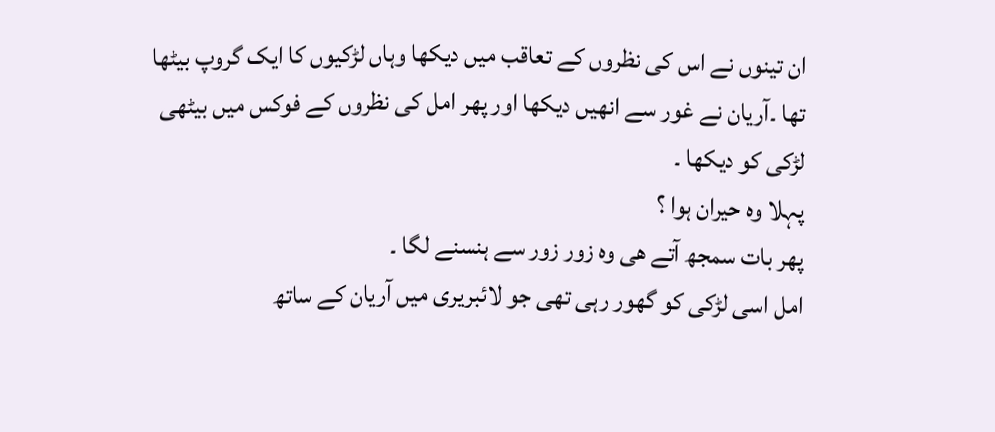ان تینوں نے اس کی نظروں کے تعاقب میں دیکھا وہاں لڑکیوں کا ایک گروپ بیٹھا تھا ۔آریان نے غور سے انھیں دیکھا اور پھر امل کی نظروں کے فوکس میں بیٹھی لڑکی کو دیکھا ۔
پہلا وہ حیران ہوا ؟
پھر بات سمجھ آتے ھی وہ زور زور سے ہنسنے لگا ۔
امل اسی لڑکی کو گھور رہی تھی جو لائبریری میں آریان کے ساتھ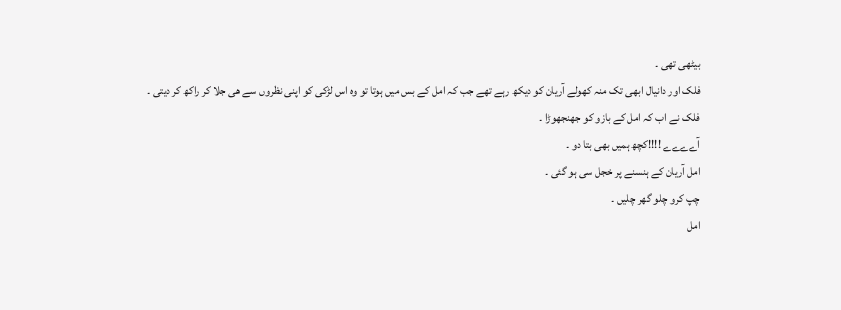بیٹھی تھی ۔
فلک اور دانیال ابھی تک منہ کھولے آریان کو دیکھ رہے تھے جب کہ امل کے بس میں ہوتا تو وہ اس لڑکی کو اپنی نظروں سے ھی جلا کر راکھ کر دیتی ۔
فلک نے اب کہ امل کے بازو کو جھنجھوڑا ۔
آےےےے !!!!کچھ ہمیں بھی بتا دو ۔
امل آریان کے ہنسنے پر خجل سی ہو گئی ۔
چپ کرو چلو گھر چلیں ۔
امل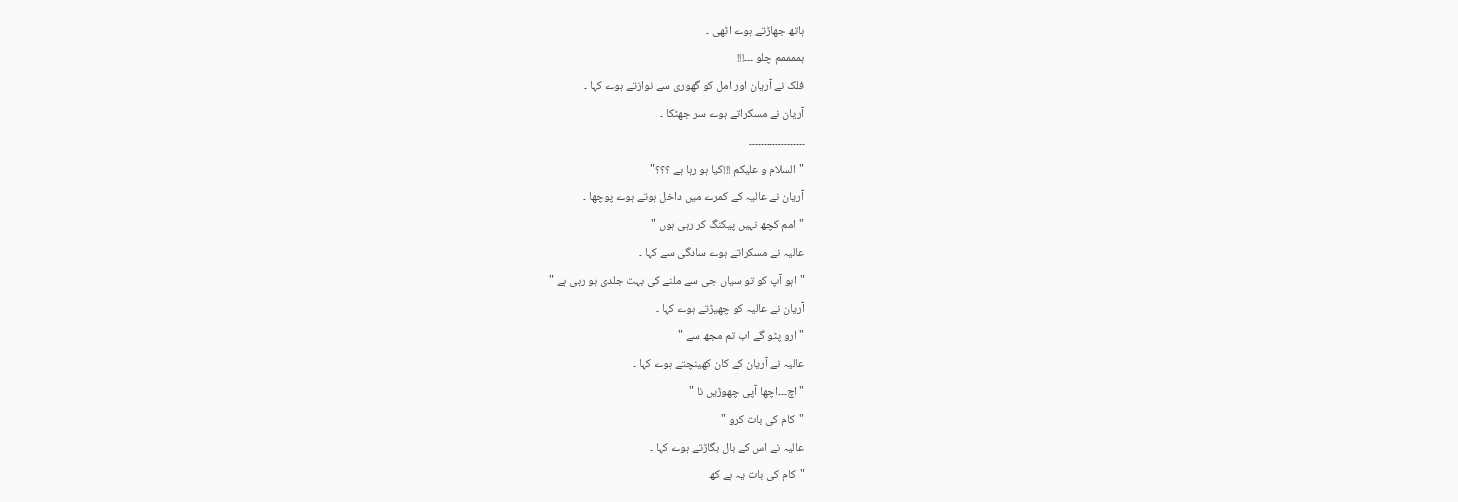ہاتھ جھاڑتے ہوے اٹھی ۔
ہممممم چلو ۔۔۔!!!
فلک نے آریان اور امل کو گھوری سے نوازتے ہوے کہا ۔
آریان نے مسکراتے ہوے سر جھٹکا ۔
۔۔۔۔۔۔۔۔۔۔۔۔۔۔۔۔۔۔۔
"السلام و علیکم !!!کیا ہو رہا ہے ؟؟؟"
آریان نے عالیہ کے کمرے میں داخل ہوتے ہوے پوچھا ۔
"امم کچھ نہیں پیکنگ کر رہی ہوں "
عالیہ نے مسکراتے ہوے سادگی سے کہا ۔
"اہو آپ کو تو سیاں جی سے ملنے کی بہت جلدی ہو رہی ہے "
آریان نے عالیہ کو چھیڑتے ہوے کہا ۔
"ارو پٹو گے اب تم مجھ سے "
عالیہ نے آریان کے کان کھینچتے ہوے کہا ۔
"اچ۔۔۔اچھا آپی چھوڑیں نا "
"کام کی بات کرو "
عالیہ نے اس کے بال بگاڑتے ہوے کہا ۔
"کام کی بات یہ ہے کھ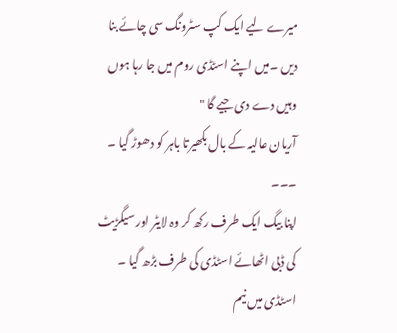میرے لیے ایک کپ سٹرونگ سی چائے بنا دیں ۔میں اپنے اسٹڈی روم میں جا رہا ہوں وہیں دے دی جیے گا "
آریان عالیہ کے بال بکھیرتا باہر کو دھوڑ گیا ۔
۔۔۔
اپنا بیگ ایک طرف رکھ کر وہ لایٹر اور سیگڑیٹ کی ڈبی اٹھائے اسٹڈی کی طرف بڑھ گیا ۔
اسٹڈی میں نیم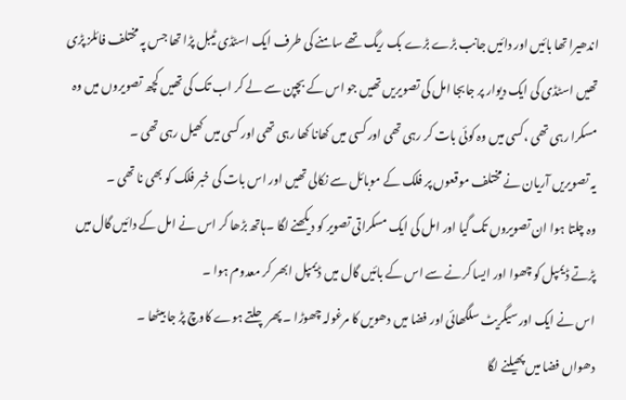اندھیرا تھا بائیں اور دائیں جانب بڑے بڑے بک ریگ تھے سامنے کی طرف ایک اسٹڈی ٹیبل پڑا تھا جس پہ مختلف فائلز پڑی تھیں اسٹڈی کی ایک دیوار پر جابجا امل کی تصویریں تھیں جو اس کے بچپن سے لے کر اب تک کی تھیں کچھ تصویروں میں وہ مسکرا رہی تھی ،کسی میں وہ کوئی بات کر رہی تھی اور کسی میں کھانا کھا رہی تھی اور کسی میں کھیل رہی تھی ۔
یہ تصویریں آریان نے مختلف موقعوں پر فلک کے موبائل سے نکالی تھیں اور اس بات کی خبر فلک کو بھی نا تھی ۔
وہ چلتا ہوا ان تصویروں تک گیا اور امل کی ایک مسکراتی تصویر کو دیکھنے لگا ۔ہاتھ بڑھا کر اس نے امل کے دائیں گال میں پڑتے ڈیمپل کو چھوا اور ایسا کرنے سے اس کے بائیں گال میں ڈیمپل ابھر کر معدوم ہوا ۔
اس نے ایک اور سیگریٹ سلگھائی اور فضا میں دھویں کا مرغولہ چھوڑا ۔ پھر چلتے ہوے کاوچ پڑ جا بیٹھا ۔
دھواں فضا میں پھیلنے لگا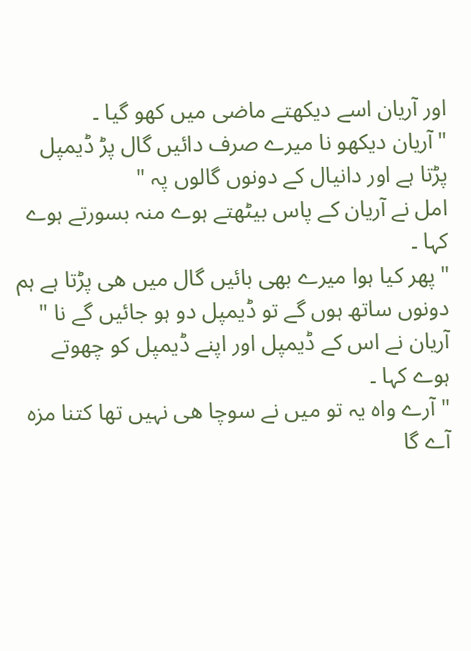اور آریان اسے دیکھتے ماضی میں کھو گیا ۔
"آریان دیکھو نا میرے صرف دائیں گال پڑ ڈیمپل پڑتا ہے اور دانیال کے دونوں گالوں پہ "
امل نے آریان کے پاس بیٹھتے ہوے منہ بسورتے ہوے کہا ۔
"پھر کیا ہوا میرے بھی بائیں گال میں ھی پڑتا ہے ہم دونوں ساتھ ہوں گے تو ڈیمپل دو ہو جائیں گے نا "
آریان نے اس کے ڈیمپل اور اپنے ڈیمپل کو چھوتے ہوے کہا ۔
"آرے واہ یہ تو میں نے سوچا ھی نہیں تھا کتنا مزہ آے گا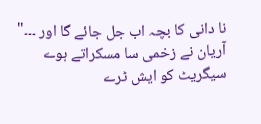نا دانی کا بچہ اب جل جائے گا اور ۔۔۔"
آریان نے زخمی سا مسکراتے ہوے سیگریٹ کو ایش ٹرے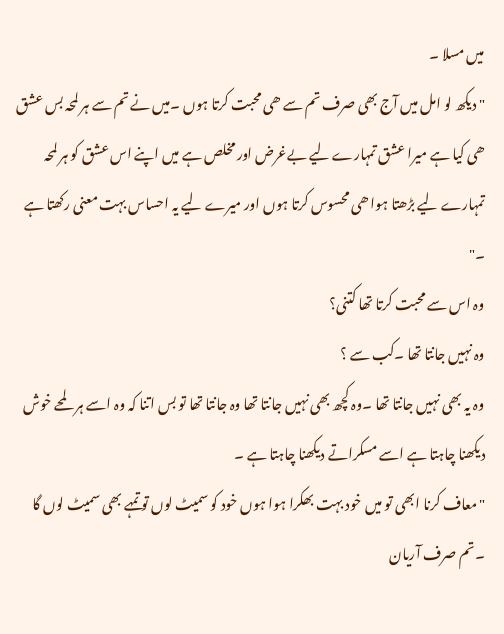میں مسلا ۔
"دیکھ لو امل میں آج بھی صرف تم سے ھی محبت کرتا ہوں ۔میں نے تم سے ہر لمحہ بس عشق ھی کیا ہے میرا عشق تمہارے لیے بےغرض اور مخلص ہے میں اپنے اس عشق کو ہر لمحہ تمہارے لیے بڑھتا ہوا ھی محسوس کرتا ہوں اور میرے لیے یہ احساس بہت معنی رکھتا ہے ۔"
وہ اس سے محبت کرتا تھا کتنی؟
وہ نہیں جانتا تھا ۔کب سے ؟
وہ یہ بھی نہیں جانتا تھا ۔وہ کچھ بھی نہیں جانتا تھا وہ جانتا تھا تو بس اتنا کہ وہ اسے ہر لمحے خوش دیکھنا چاہتا ہے اسے مسکراتے دیکھنا چاہتا ہے ۔
"معاف کرنا ابھی تو میں خود بہت بھکرا ہوا ہوں خود کو سمیٹ لوں تو تمہے بھی سمیٹ لوں گا ۔تم صرف آریان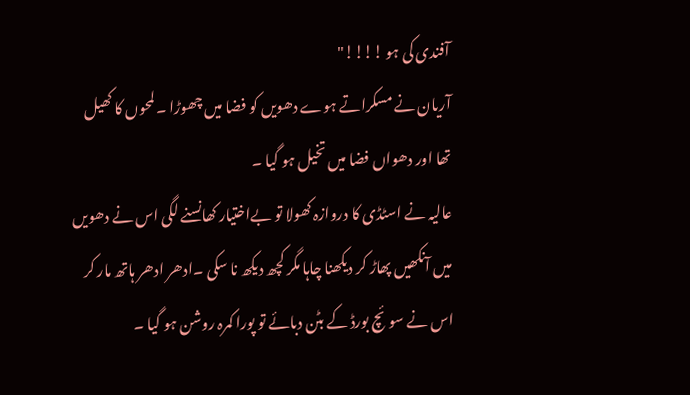آفندی کی ہو !!!!"
آریان نے مسکراتے ہوے دھویں کو فضا میں چھوڑا ۔لمحوں کا کھیل تھا اور دھواں فضا میں تخیل ہو گیا ۔
عالیہ نے اسٹڈی کا دروازہ کھولا تو بےاختیار کھانسنے لگی اس نے دھویں میں آنکھیں پھاڑ کر دیکھنا چاہا مگر کچھ دیکھ نا سکی ۔ادھر ادھر ہاتھ مار کر اس نے سوئچ بورڈ کے بٹن دبائے تو پورا کمرہ روشن ہو گیا ۔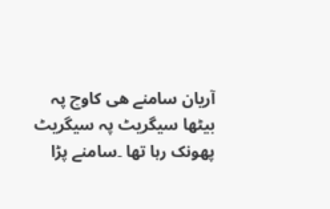آریان سامنے ھی کاوچ پہ بیٹھا سیگریٹ پہ سیگریٹ پھونک رہا تھا ۔سامنے پڑا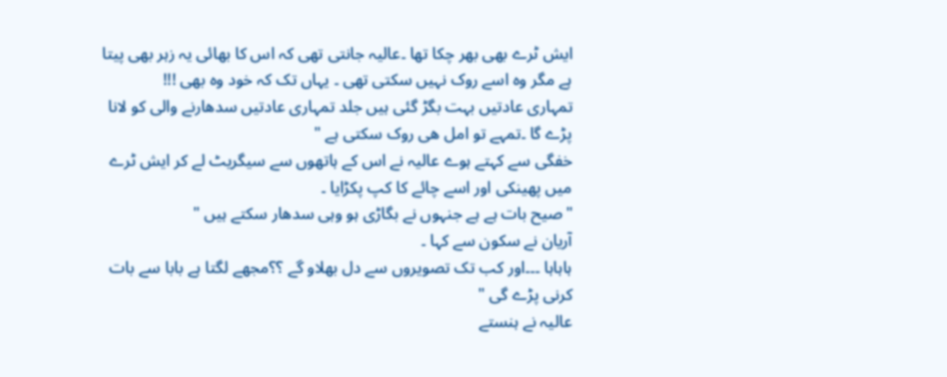ایش ٹرے بھی بھر چکا تھا ۔عالیہ جانتی تھی کہ اس کا بھائی یہ زہر بھی پیتا ہے مگر وہ اسے روک نہیں سکتی تھی ۔ یہاں تک کہ خود وہ بھی !!!
تمہاری عادتیں بہت بگڑ گئی ہیں جلد تمہاری عادتیں سدھارنے والی کو لانا پڑے گا ۔تمہے تو امل ھی روک سکتی ہے "
خفگی سے کہتے ہوے عالیہ نے اس کے ہاتھوں سے سیگریٹ لے کر ایش ٹرے میں پھینکی اور اسے چائے کا کپ پکڑایا ۔
"صیح بات ہے ہے جنہوں نے بگاڑی ہو وہی سدھار سکتے ہیں "
آریان نے سکون سے کہا ۔
ہاہاہا ۔۔۔اور کب تک تصویروں سے دل بھلاو گے ؟؟مجھے لگتا ہے بابا سے بات کرنی پڑے گی "
عالیہ نے ہنستے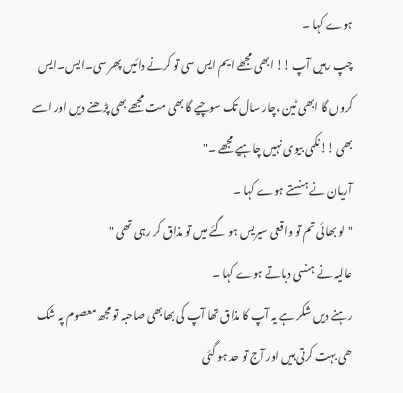ہوے کہا ۔
چپ رہیں آپ !! ابھی مجھے ایم ایس سی تو کرنے دائیں پھر سی۔ایس۔ایس کروں گا ابھی ٹین ،چار سال تک سوچیے گا بھی مت مجھے بھی پڑھنے دیں اور اسے بھی !!نکمی بیوی نہیں چاہیے مجھے ۔"
آریان نے ہنستے ہوے کہا ۔
"لو بھائی تم تو واقعی سیریس ہو گئے میں تو مذاق کر رہی تھی "
عالیہ نے ہنسی دباتے ہوے کہا ۔
رہنے دیں شکر ہے یہ آپ کا مذاق تھا آپ کی بھابھی صاحبہ تو مجھ معصوم پہ شک ھی بہت کرتی ہیں اور آج تو حد ہو گئی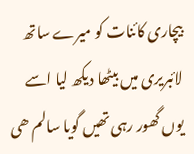بیچاری کائنات کو میرے ساتھ لائبریری میں بیٹھا دیکھ لیا اسے یوں گھور رہی تھیں گویا سالم ھی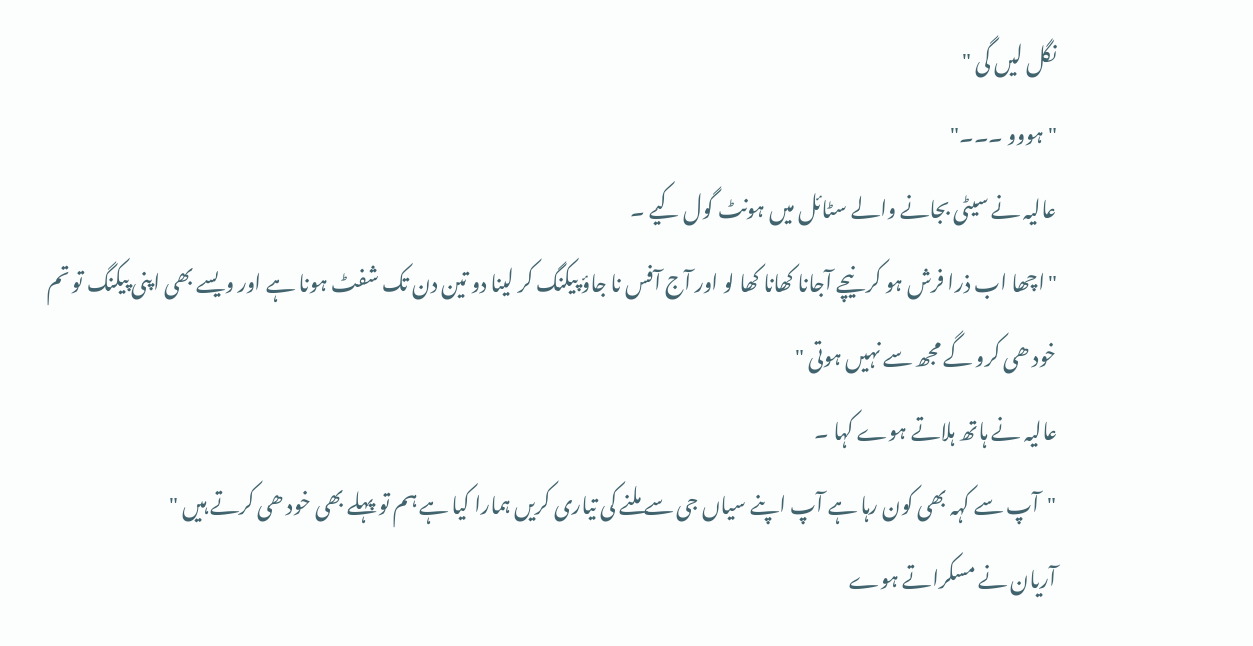نگل لیں گی "
"ہووو ۔۔۔"
عالیہ نے سیٹی بجانے والے سٹائل میں ہونٹ گول کیے ۔
"اچھا اب ذرا فرش ہو کر نیچے آجانا کھانا کھا لو اور آج آفس نا جاؤ پیکنگ کر لینا دو تین دن تک شفٹ ہونا ہے اور ویسے بھی اپنی پیکنگ تو تم خود ھی کرو گے مجھ سے نہیں ہوتی "
عالیہ نے ہاتھ ہلاتے ہوے کہا ۔
"آپ سے کہہ بھی کون رہا ہے آپ اپنے سیاں جی سے ملنے کی تیاری کریں ہمارا کیا ہے ہم تو پہلے بھی خود ھی کرتے ہیں "
آریان نے مسکراتے ہوے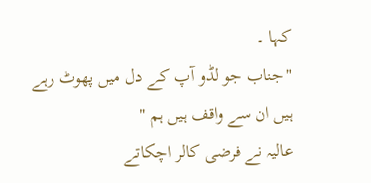کہا ۔
"جناب جو لڈو آپ کے دل میں پھوٹ رہے ہیں ان سے واقف ہیں ہم "
عالیہ نے فرضی کالر اچکاتے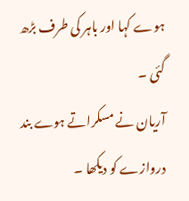ہوے کہا اور باہر کی طرف بڑھ گئی ۔
آریان نے مسکراتے ہوے بند دروازے کو دیکھا ۔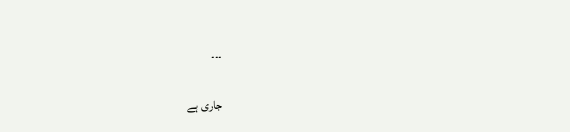۔۔۔

جاری ہے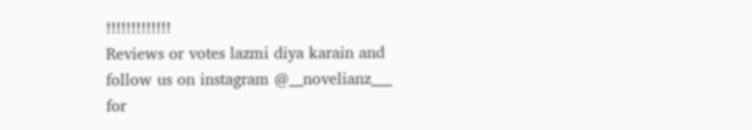!!!!!!!!!!!!!
Reviews or votes lazmi diya karain and follow us on instagram @__novelianz___ for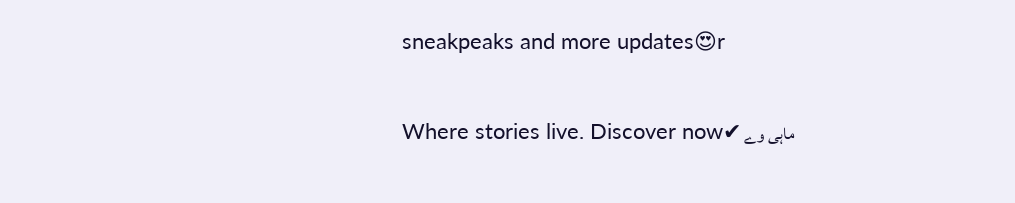sneakpeaks and more updates😍r

ماہی وے ✔Where stories live. Discover now